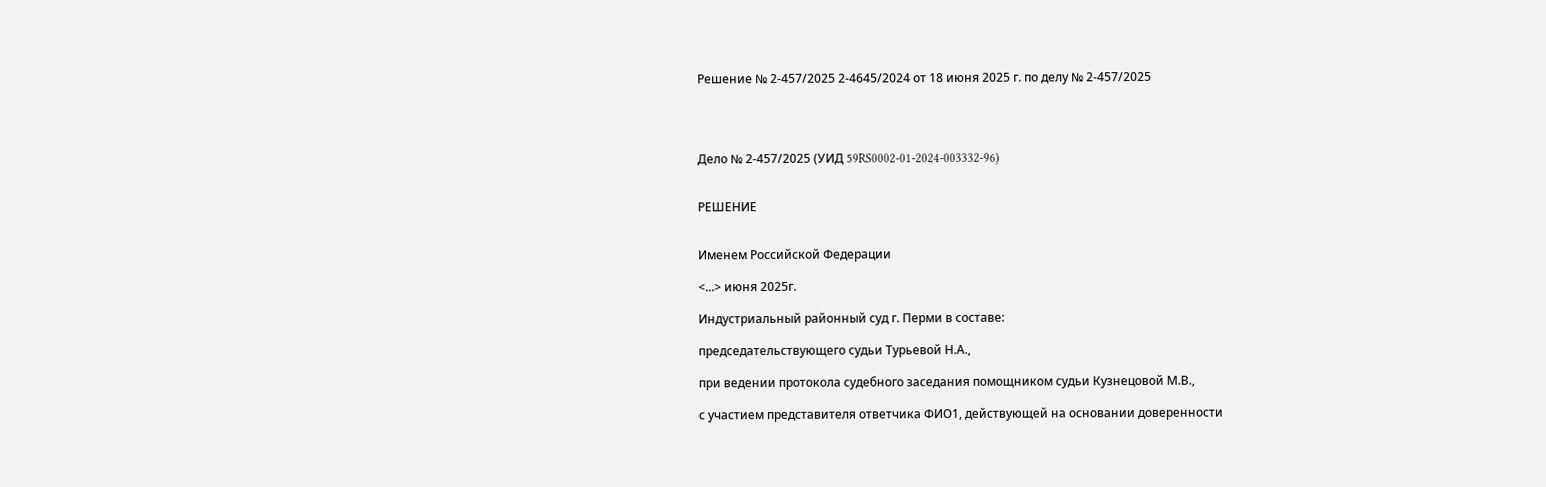Решение № 2-457/2025 2-4645/2024 от 18 июня 2025 г. по делу № 2-457/2025




Дело № 2-457/2025 (УИД 59RS0002-01-2024-003332-96)


РЕШЕНИЕ


Именем Российской Федерации

<...> июня 2025г.

Индустриальный районный суд г. Перми в составе:

председательствующего судьи Турьевой Н.А.,

при ведении протокола судебного заседания помощником судьи Кузнецовой М.В.,

с участием представителя ответчика ФИО1, действующей на основании доверенности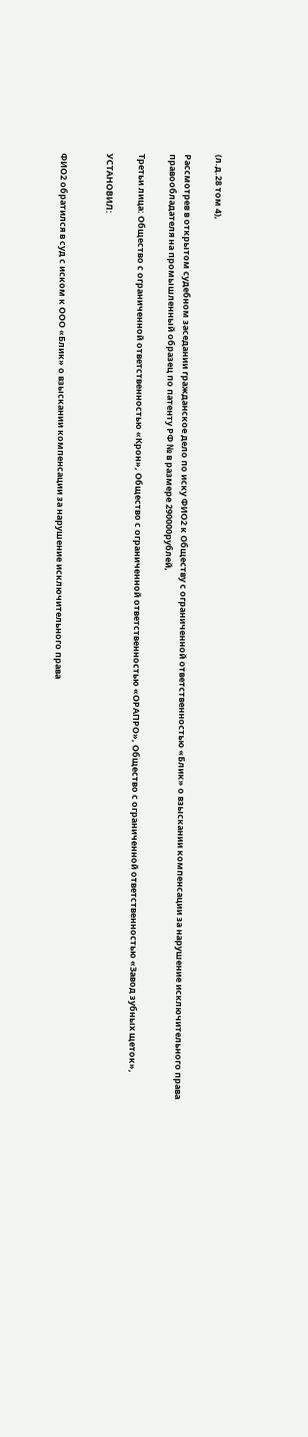(л.д.28 том 4),

Рассмотрев в открытом судебном заседании гражданское дело по иску ФИО2 к Обществу с ограниченной ответственностью «Блик» о взыскании компенсации за нарушение исключительного права правообладателя на промышленный образец по патенту РФ № в размере 290000рублей,

Третьи лица: Общество с ограниченной ответственностью «Крон», Общество с ограниченной ответственностью «ОРАПРО», Общество с ограниченной ответственностью «Завод зубных щеток»,

УСТАНОВИЛ:


ФИО2 обратился в суд с иском к ООО «Блик» о взыскании компенсации за нарушение исключительного права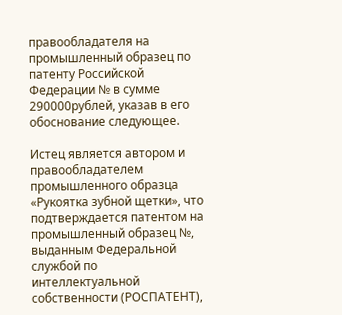правообладателя на промышленный образец по патенту Российской Федерации № в сумме 290000рублей, указав в его обоснование следующее.

Истец является автором и правообладателем промышленного образца «Рукоятка зубной щетки», что подтверждается патентом на промышленный образец №, выданным Федеральной службой по интеллектуальной собственности (РОСПАТЕНТ),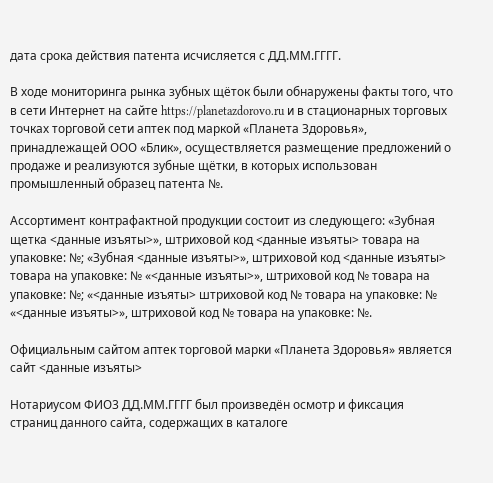дата срока действия патента исчисляется с ДД.ММ.ГГГГ.

В ходе мониторинга рынка зубных щёток были обнаружены факты того, что в сети Интернет на сайте https://planetazdorovo.ru и в стационарных торговых точках торговой сети аптек под маркой «Планета Здоровья», принадлежащей ООО «Блик», осуществляется размещение предложений о продаже и реализуются зубные щётки, в которых использован промышленный образец патента №.

Ассортимент контрафактной продукции состоит из следующего: «Зубная щетка <данные изъяты>», штриховой код <данные изъяты> товара на упаковке: №; «Зубная <данные изъяты>», штриховой код <данные изъяты> товара на упаковке: № «<данные изъяты>», штриховой код № товара на упаковке: №; «<данные изъяты> штриховой код № товара на упаковке: № «<данные изъяты>», штриховой код № товара на упаковке: №.

Официальным сайтом аптек торговой марки «Планета Здоровья» является сайт <данные изъяты>

Нотариусом ФИО3 ДД.ММ.ГГГГ был произведён осмотр и фиксация страниц данного сайта, содержащих в каталоге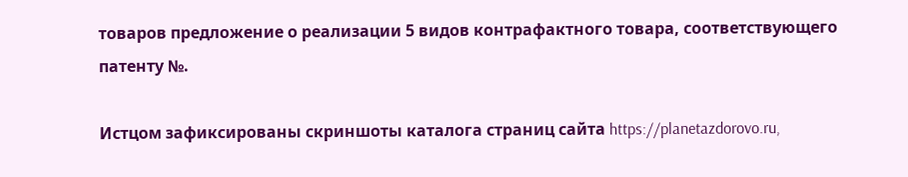товаров предложение о реализации 5 видов контрафактного товара, соответствующего патенту №.

Истцом зафиксированы скриншоты каталога страниц сайта https://planetazdorovo.ru,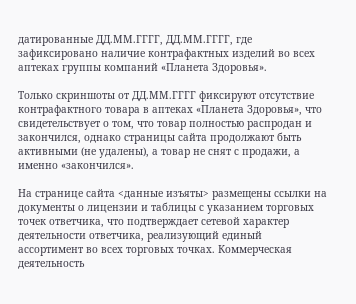датированные ДД.ММ.ГГГГ, ДД.ММ.ГГГГ, где зафиксировано наличие контрафактных изделий во всех аптеках группы компаний «Планета Здоровья».

Только скриншоты от ДД.ММ.ГГГГ фиксируют отсутствие контрафактного товара в аптеках «Планета Здоровья», что свидетельствует о том, что товар полностью распродан и закончился, однако страницы сайта продолжают быть активными (не удалены), а товар не снят с продажи, а именно «закончился».

На странице сайта <данные изъяты> размещены ссылки на документы о лицензии и таблицы с указанием торговых точек ответчика, что подтверждает сетевой характер деятельности ответчика, реализующий единый ассортимент во всех торговых точках. Коммерческая деятельность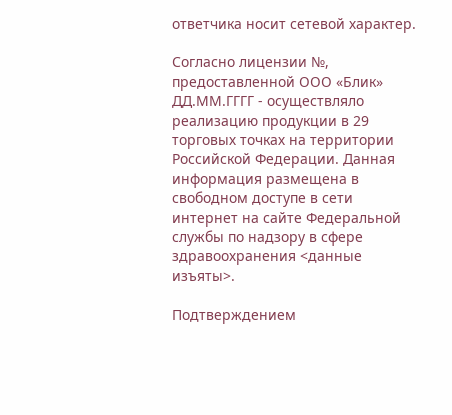ответчика носит сетевой характер.

Согласно лицензии №, предоставленной ООО «Блик» ДД.ММ.ГГГГ - осуществляло реализацию продукции в 29 торговых точках на территории Российской Федерации. Данная информация размещена в свободном доступе в сети интернет на сайте Федеральной службы по надзору в сфере здравоохранения <данные изъяты>.

Подтверждением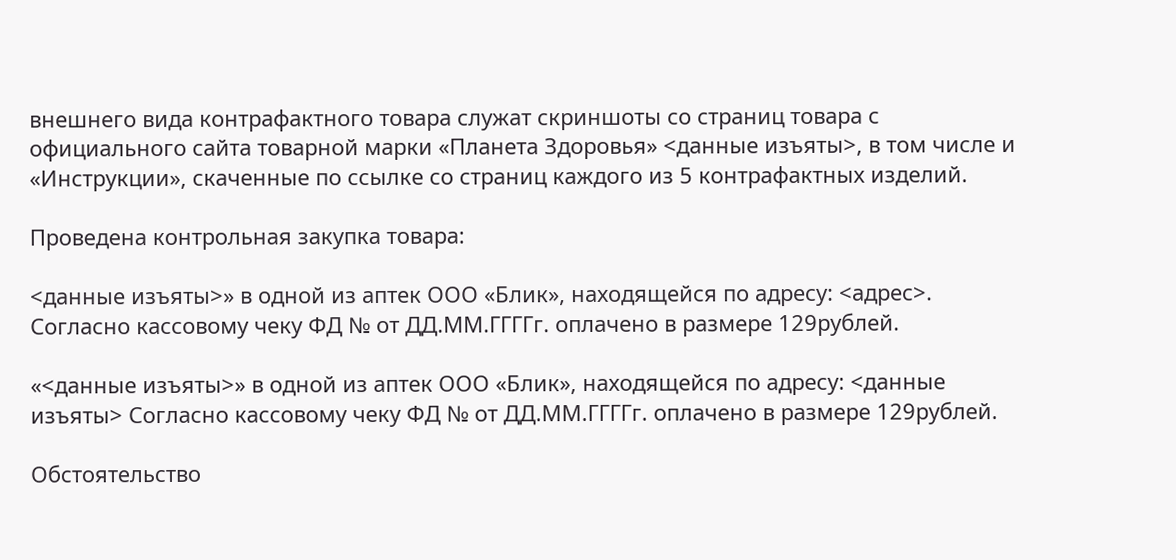внешнего вида контрафактного товара служат скриншоты со страниц товара с официального сайта товарной марки «Планета Здоровья» <данные изъяты>, в том числе и «Инструкции», скаченные по ссылке со страниц каждого из 5 контрафактных изделий.

Проведена контрольная закупка товара:

<данные изъяты>» в одной из аптек ООО «Блик», находящейся по адресу: <адрес>. Согласно кассовому чеку ФД № от ДД.ММ.ГГГГг. оплачено в размере 129рублей.

«<данные изъяты>» в одной из аптек ООО «Блик», находящейся по адресу: <данные изъяты> Согласно кассовому чеку ФД № от ДД.ММ.ГГГГг. оплачено в размере 129рублей.

Обстоятельство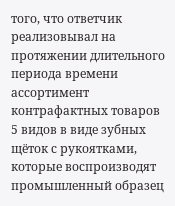того, что ответчик реализовывал на протяжении длительного периода времени ассортимент контрафактных товаров 5 видов в виде зубных щёток с рукоятками, которые воспроизводят промышленный образец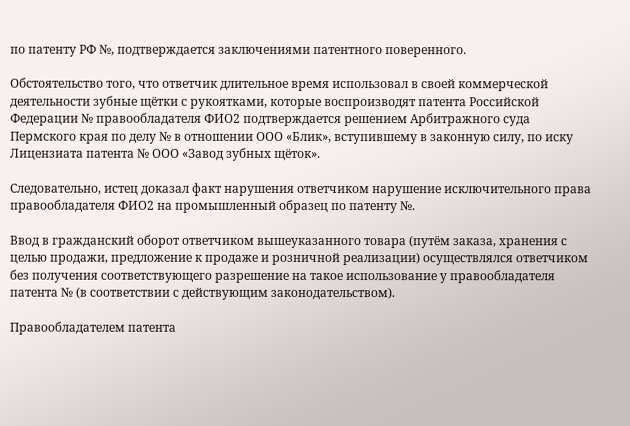по патенту РФ №, подтверждается заключениями патентного поверенного.

Обстоятельство того, что ответчик длительное время использовал в своей коммерческой деятельности зубные щётки с рукоятками, которые воспроизводят патента Российской Федерации № правообладателя ФИО2 подтверждается решением Арбитражного суда Пермского края по делу № в отношении ООО «Блик», вступившему в законную силу, по иску Лицензиата патента № ООО «Завод зубных щёток».

Следовательно, истец доказал факт нарушения ответчиком нарушение исключительного права правообладателя ФИО2 на промышленный образец по патенту №.

Ввод в гражданский оборот ответчиком вышеуказанного товара (путём заказа, хранения с целью продажи, предложение к продаже и розничной реализации) осуществлялся ответчиком без получения соответствующего разрешение на такое использование у правообладателя патента № (в соответствии с действующим законодательством).

Правообладателем патента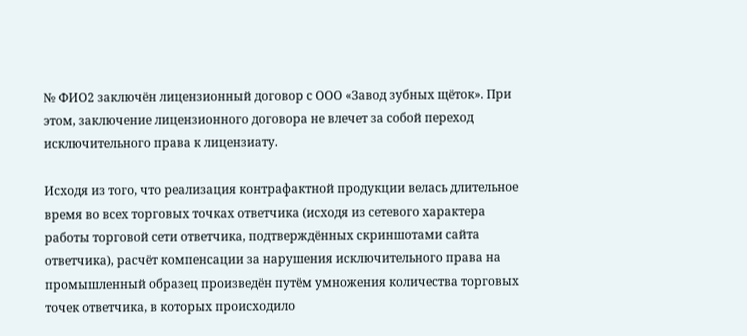№ ФИО2 заключён лицензионный договор с ООО «Завод зубных щёток». При этом, заключение лицензионного договора не влечет за собой переход исключительного права к лицензиату.

Исходя из того, что реализация контрафактной продукции велась длительное время во всех торговых точках ответчика (исходя из сетевого характера работы торговой сети ответчика, подтверждённых скриншотами сайта ответчика), расчёт компенсации за нарушения исключительного права на промышленный образец произведён путём умножения количества торговых точек ответчика, в которых происходило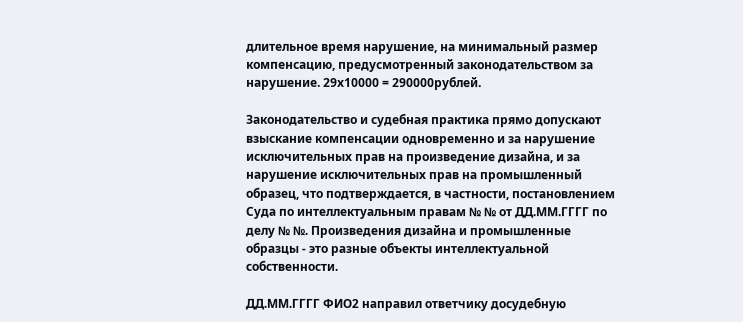длительное время нарушение, на минимальный размер компенсацию, предусмотренный законодательством за нарушение. 29х10000 = 290000рублей.

Законодательство и судебная практика прямо допускают взыскание компенсации одновременно и за нарушение исключительных прав на произведение дизайна, и за нарушение исключительных прав на промышленный образец, что подтверждается, в частности, постановлением Суда по интеллектуальным правам № № от ДД.ММ.ГГГГ по делу № №. Произведения дизайна и промышленные образцы - это разные объекты интеллектуальной собственности.

ДД.ММ.ГГГГ ФИО2 направил ответчику досудебную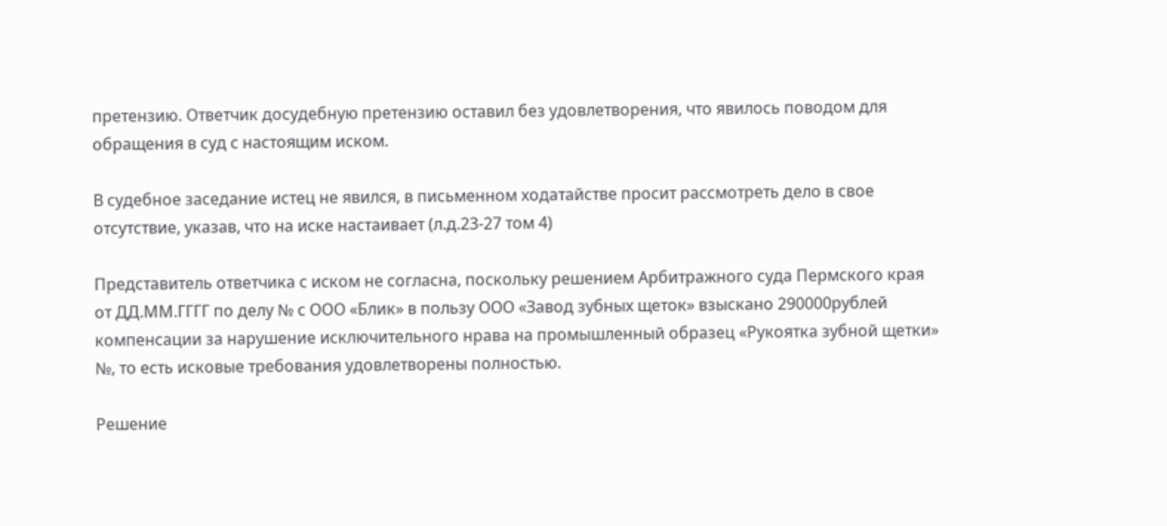претензию. Ответчик досудебную претензию оставил без удовлетворения, что явилось поводом для обращения в суд с настоящим иском.

В судебное заседание истец не явился, в письменном ходатайстве просит рассмотреть дело в свое отсутствие, указав, что на иске настаивает (л.д.23-27 том 4)

Представитель ответчика с иском не согласна, поскольку решением Арбитражного суда Пермского края от ДД.ММ.ГГГГ по делу № с ООО «Блик» в пользу ООО «Завод зубных щеток» взыскано 290000рублей компенсации за нарушение исключительного нрава на промышленный образец «Рукоятка зубной щетки» №, то есть исковые требования удовлетворены полностью.

Решение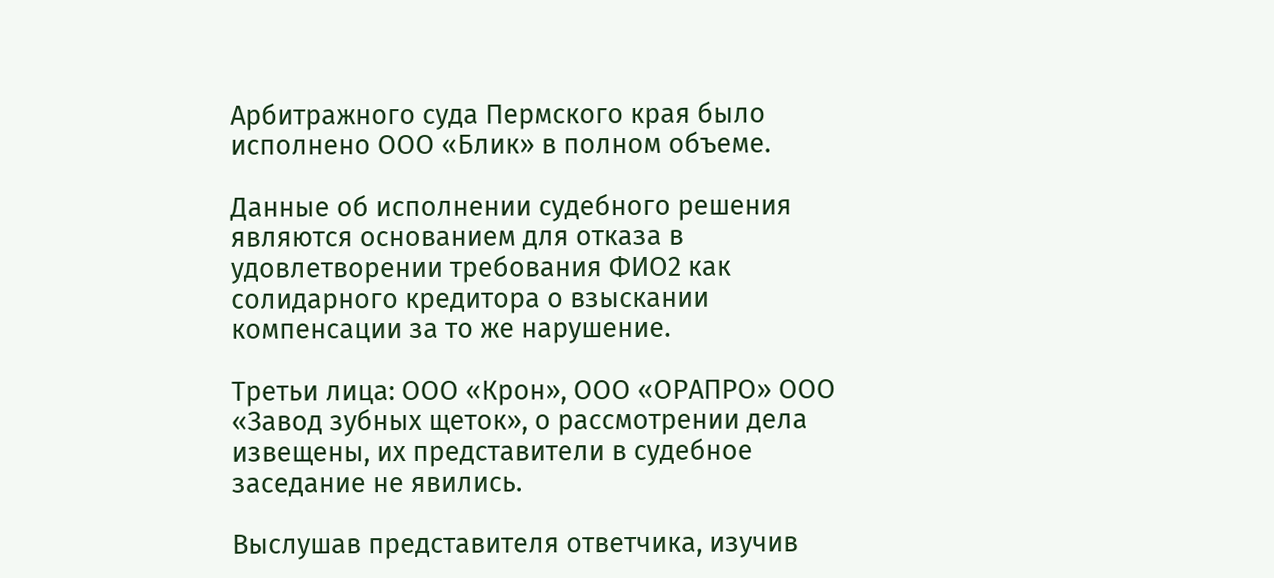Арбитражного суда Пермского края было исполнено ООО «Блик» в полном объеме.

Данные об исполнении судебного решения являются основанием для отказа в удовлетворении требования ФИО2 как солидарного кредитора о взыскании компенсации за то же нарушение.

Третьи лица: ООО «Крон», ООО «ОРАПРО» ООО «Завод зубных щеток», о рассмотрении дела извещены, их представители в судебное заседание не явились.

Выслушав представителя ответчика, изучив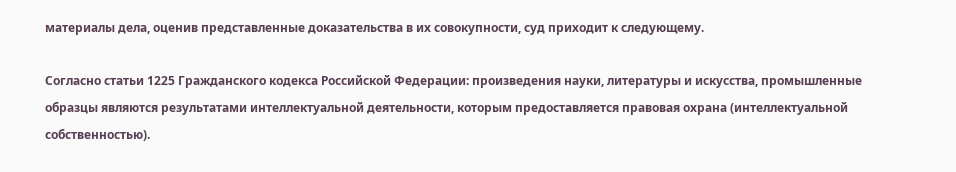материалы дела, оценив представленные доказательства в их совокупности, суд приходит к следующему.

Согласно статьи 1225 Гражданского кодекса Российской Федерации: произведения науки, литературы и искусства, промышленные образцы являются результатами интеллектуальной деятельности, которым предоставляется правовая охрана (интеллектуальной собственностью).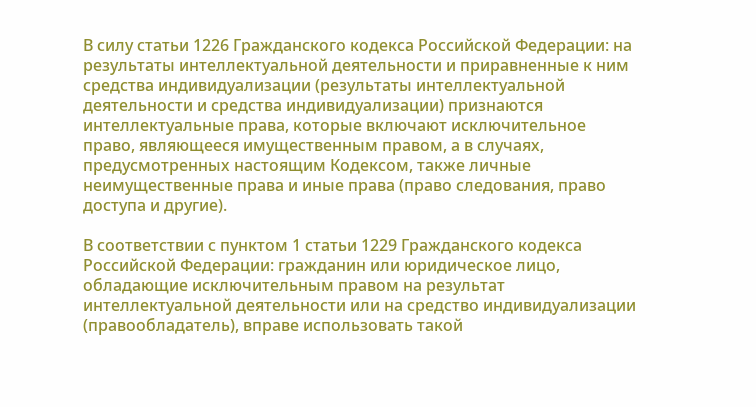В силу статьи 1226 Гражданского кодекса Российской Федерации: на результаты интеллектуальной деятельности и приравненные к ним средства индивидуализации (результаты интеллектуальной деятельности и средства индивидуализации) признаются интеллектуальные права, которые включают исключительное право, являющееся имущественным правом, а в случаях, предусмотренных настоящим Кодексом, также личные неимущественные права и иные права (право следования, право доступа и другие).

В соответствии с пунктом 1 статьи 1229 Гражданского кодекса Российской Федерации: гражданин или юридическое лицо, обладающие исключительным правом на результат интеллектуальной деятельности или на средство индивидуализации (правообладатель), вправе использовать такой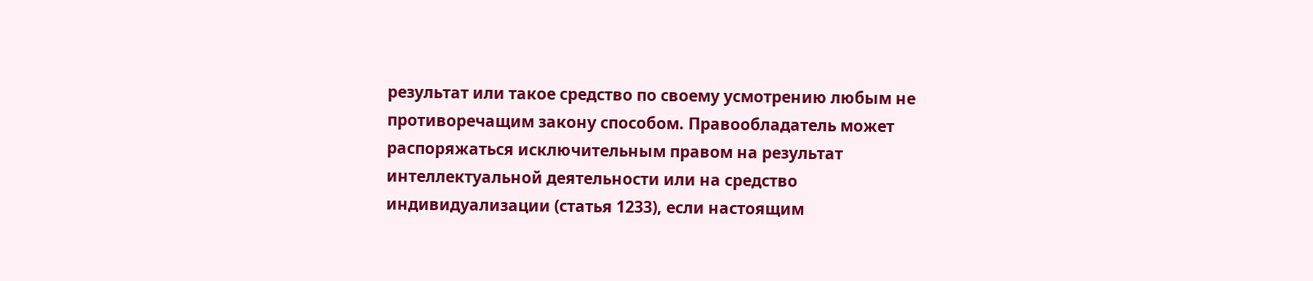результат или такое средство по своему усмотрению любым не противоречащим закону способом. Правообладатель может распоряжаться исключительным правом на результат интеллектуальной деятельности или на средство индивидуализации (статья 1233), если настоящим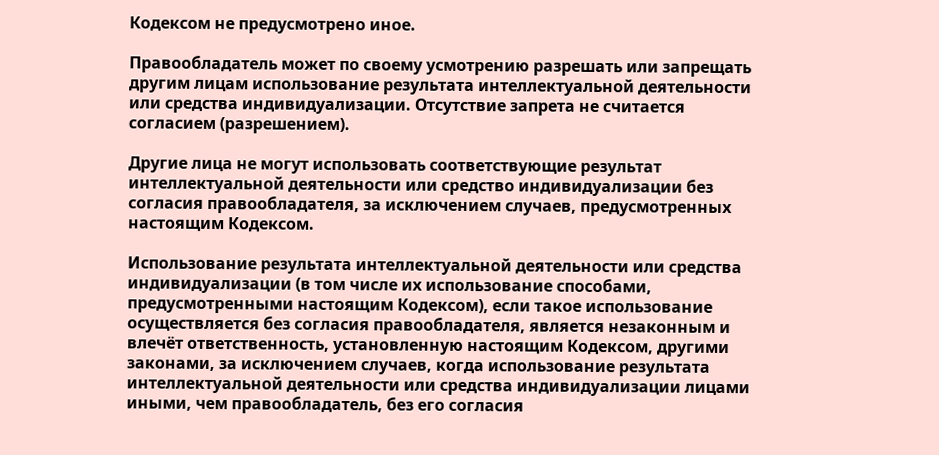Кодексом не предусмотрено иное.

Правообладатель может по своему усмотрению разрешать или запрещать другим лицам использование результата интеллектуальной деятельности или средства индивидуализации. Отсутствие запрета не считается согласием (разрешением).

Другие лица не могут использовать соответствующие результат интеллектуальной деятельности или средство индивидуализации без согласия правообладателя, за исключением случаев, предусмотренных настоящим Кодексом.

Использование результата интеллектуальной деятельности или средства индивидуализации (в том числе их использование способами, предусмотренными настоящим Кодексом), если такое использование осуществляется без согласия правообладателя, является незаконным и влечёт ответственность, установленную настоящим Кодексом, другими законами, за исключением случаев, когда использование результата интеллектуальной деятельности или средства индивидуализации лицами иными, чем правообладатель, без его согласия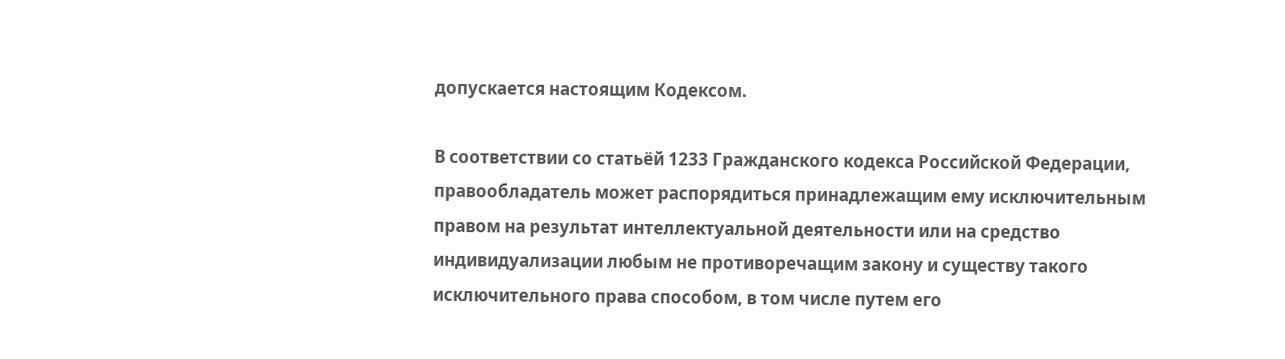допускается настоящим Кодексом.

В соответствии со статьёй 1233 Гражданского кодекса Российской Федерации, правообладатель может распорядиться принадлежащим ему исключительным правом на результат интеллектуальной деятельности или на средство индивидуализации любым не противоречащим закону и существу такого исключительного права способом, в том числе путем его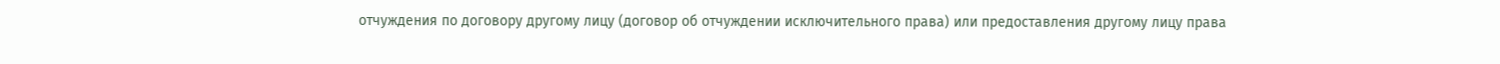отчуждения по договору другому лицу (договор об отчуждении исключительного права) или предоставления другому лицу права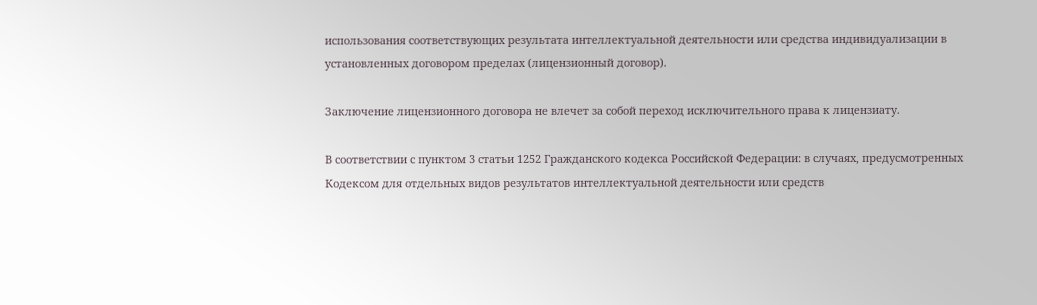использования соответствующих результата интеллектуальной деятельности или средства индивидуализации в установленных договором пределах (лицензионный договор).

Заключение лицензионного договора не влечет за собой переход исключительного права к лицензиату.

В соответствии с пунктом 3 статьи 1252 Гражданского кодекса Российской Федерации: в случаях, предусмотренных Кодексом для отдельных видов результатов интеллектуальной деятельности или средств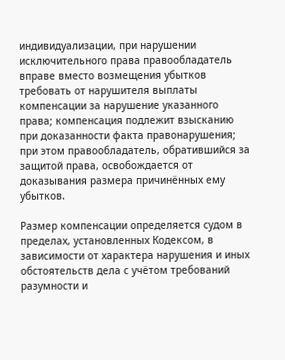индивидуализации, при нарушении исключительного права правообладатель вправе вместо возмещения убытков требовать от нарушителя выплаты компенсации за нарушение указанного права; компенсация подлежит взысканию при доказанности факта правонарушения; при этом правообладатель, обратившийся за защитой права, освобождается от доказывания размера причинённых ему убытков.

Размер компенсации определяется судом в пределах, установленных Кодексом, в зависимости от характера нарушения и иных обстоятельств дела с учётом требований разумности и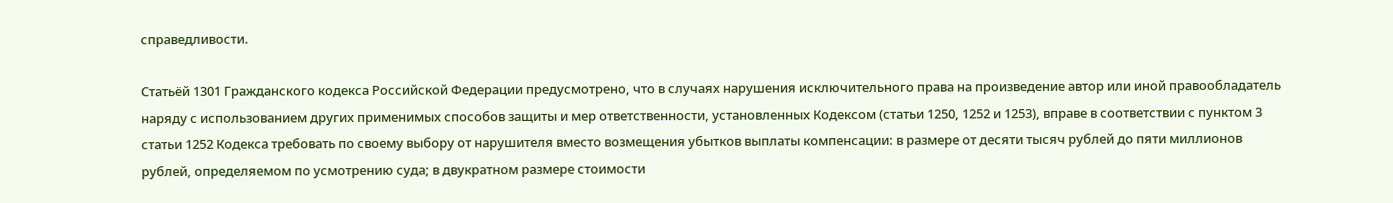справедливости.

Статьёй 1301 Гражданского кодекса Российской Федерации предусмотрено, что в случаях нарушения исключительного права на произведение автор или иной правообладатель наряду с использованием других применимых способов защиты и мер ответственности, установленных Кодексом (статьи 1250, 1252 и 1253), вправе в соответствии с пунктом 3 статьи 1252 Кодекса требовать по своему выбору от нарушителя вместо возмещения убытков выплаты компенсации: в размере от десяти тысяч рублей до пяти миллионов рублей, определяемом по усмотрению суда; в двукратном размере стоимости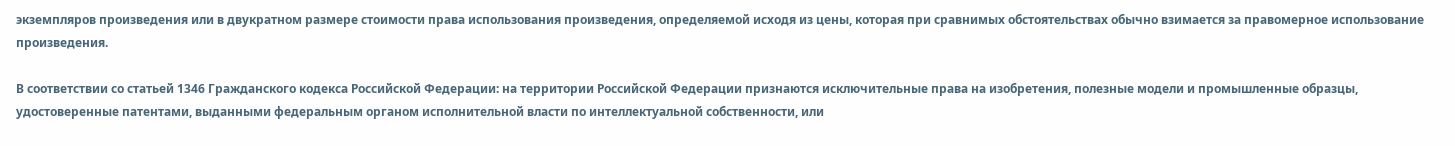экземпляров произведения или в двукратном размере стоимости права использования произведения, определяемой исходя из цены, которая при сравнимых обстоятельствах обычно взимается за правомерное использование произведения.

В соответствии со статьей 1346 Гражданского кодекса Российской Федерации: на территории Российской Федерации признаются исключительные права на изобретения, полезные модели и промышленные образцы, удостоверенные патентами, выданными федеральным органом исполнительной власти по интеллектуальной собственности, или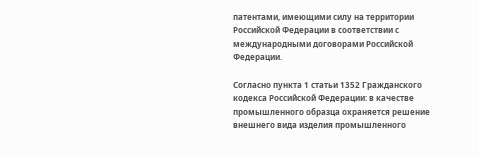патентами, имеющими силу на территории Российской Федерации в соответствии с международными договорами Российской Федерации.

Согласно пункта 1 статьи 1352 Гражданского кодекса Российской Федерации: в качестве промышленного образца охраняется решение внешнего вида изделия промышленного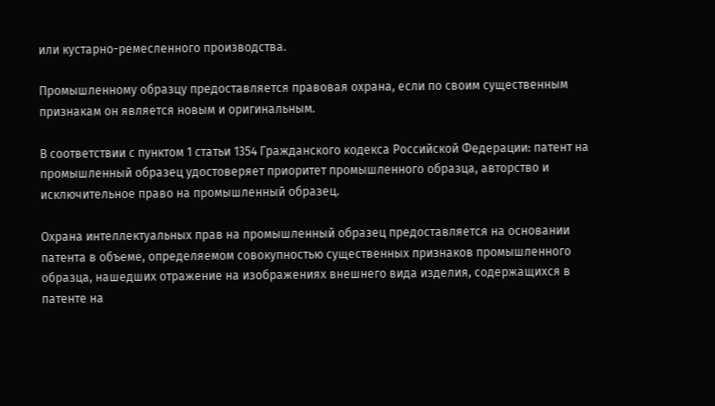или кустарно-ремесленного производства.

Промышленному образцу предоставляется правовая охрана, если по своим существенным признакам он является новым и оригинальным.

В соответствии с пунктом 1 статьи 1354 Гражданского кодекса Российской Федерации: патент на промышленный образец удостоверяет приоритет промышленного образца, авторство и исключительное право на промышленный образец.

Охрана интеллектуальных прав на промышленный образец предоставляется на основании патента в объеме, определяемом совокупностью существенных признаков промышленного образца, нашедших отражение на изображениях внешнего вида изделия, содержащихся в патенте на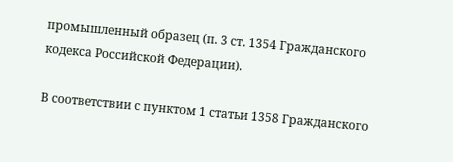промышленный образец (п. 3 ст. 1354 Гражданского кодекса Российской Федерации).

В соответствии с пунктом 1 статьи 1358 Гражданского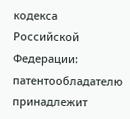кодекса Российской Федерации: патентообладателю принадлежит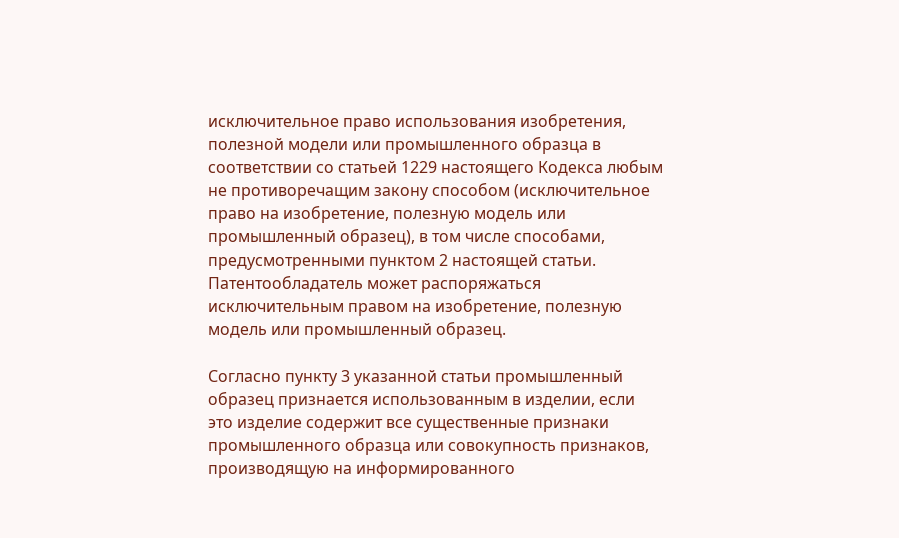исключительное право использования изобретения, полезной модели или промышленного образца в соответствии со статьей 1229 настоящего Кодекса любым не противоречащим закону способом (исключительное право на изобретение, полезную модель или промышленный образец), в том числе способами, предусмотренными пунктом 2 настоящей статьи. Патентообладатель может распоряжаться исключительным правом на изобретение, полезную модель или промышленный образец.

Согласно пункту 3 указанной статьи промышленный образец признается использованным в изделии, если это изделие содержит все существенные признаки промышленного образца или совокупность признаков, производящую на информированного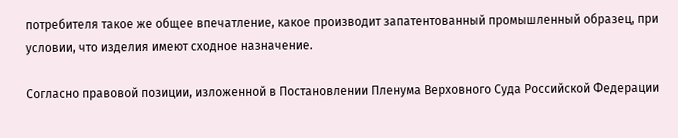потребителя такое же общее впечатление, какое производит запатентованный промышленный образец, при условии, что изделия имеют сходное назначение.

Согласно правовой позиции, изложенной в Постановлении Пленума Верховного Суда Российской Федерации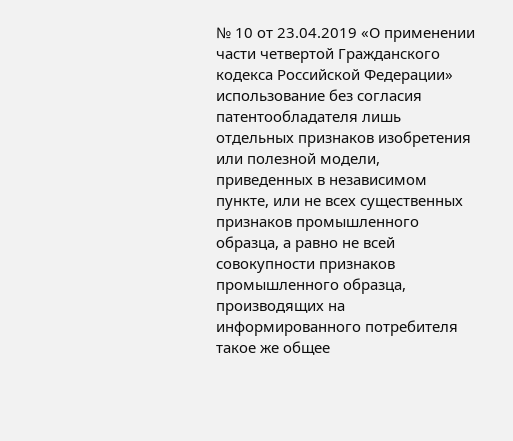№ 10 от 23.04.2019 «О применении части четвертой Гражданского кодекса Российской Федерации» использование без согласия патентообладателя лишь отдельных признаков изобретения или полезной модели, приведенных в независимом пункте, или не всех существенных признаков промышленного образца, а равно не всей совокупности признаков промышленного образца, производящих на информированного потребителя такое же общее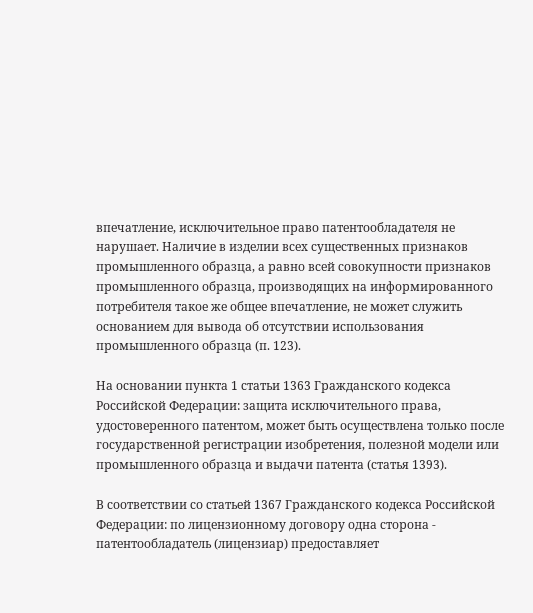впечатление, исключительное право патентообладателя не нарушает. Наличие в изделии всех существенных признаков промышленного образца, а равно всей совокупности признаков промышленного образца, производящих на информированного потребителя такое же общее впечатление, не может служить основанием для вывода об отсутствии использования промышленного образца (п. 123).

На основании пункта 1 статьи 1363 Гражданского кодекса Российской Федерации: защита исключительного права, удостоверенного патентом, может быть осуществлена только после государственной регистрации изобретения, полезной модели или промышленного образца и выдачи патента (статья 1393).

В соответствии со статьей 1367 Гражданского кодекса Российской Федерации: по лицензионному договору одна сторона - патентообладатель (лицензиар) предоставляет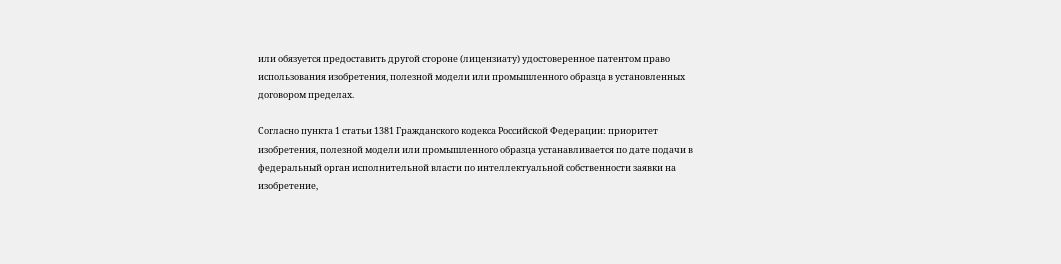или обязуется предоставить другой стороне (лицензиату) удостоверенное патентом право использования изобретения, полезной модели или промышленного образца в установленных договором пределах.

Согласно пункта 1 статьи 1381 Гражданского кодекса Российской Федерации: приоритет изобретения, полезной модели или промышленного образца устанавливается по дате подачи в федеральный орган исполнительной власти по интеллектуальной собственности заявки на изобретение,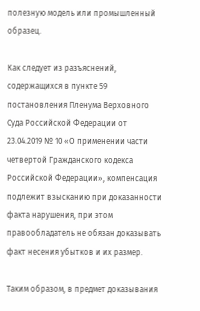полезную модель или промышленный образец.

Как следует из разъяснений, содержащихся в пункте 59 постановления Пленума Верховного Суда Российской Федерации от 23.04.2019 № 10 «О применении части четвертой Гражданского кодекса Российской Федерации», компенсация подлежит взысканию при доказанности факта нарушения, при этом правообладатель не обязан доказывать факт несения убытков и их размер.

Таким образом, в предмет доказывания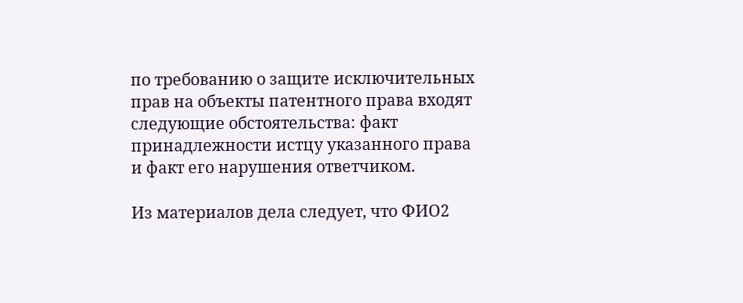по требованию о защите исключительных прав на объекты патентного права входят следующие обстоятельства: факт принадлежности истцу указанного права и факт его нарушения ответчиком.

Из материалов дела следует, что ФИО2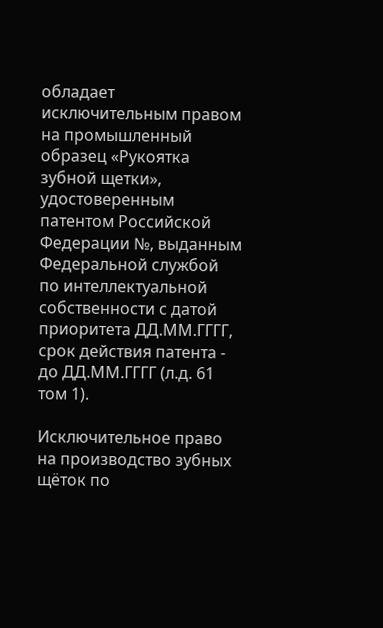обладает исключительным правом на промышленный образец «Рукоятка зубной щетки», удостоверенным патентом Российской Федерации №, выданным Федеральной службой по интеллектуальной собственности с датой приоритета ДД.ММ.ГГГГ, срок действия патента - до ДД.ММ.ГГГГ (л.д. 61 том 1).

Исключительное право на производство зубных щёток по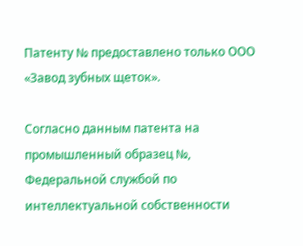Патенту № предоставлено только ООО «Завод зубных щеток».

Согласно данным патента на промышленный образец №, Федеральной службой по интеллектуальной собственности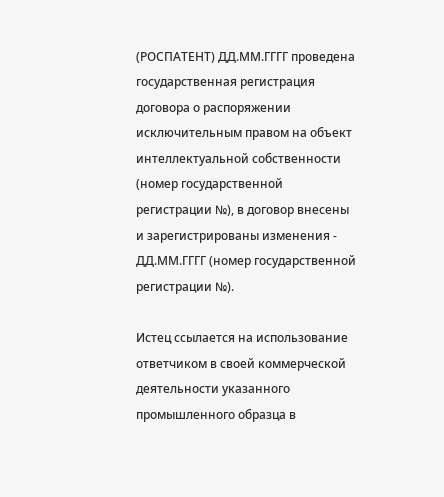(РОСПАТЕНТ) ДД.ММ.ГГГГ проведена государственная регистрация договора о распоряжении исключительным правом на объект интеллектуальной собственности (номер государственной регистрации №), в договор внесены и зарегистрированы изменения - ДД.ММ.ГГГГ (номер государственной регистрации №).

Истец ссылается на использование ответчиком в своей коммерческой деятельности указанного промышленного образца в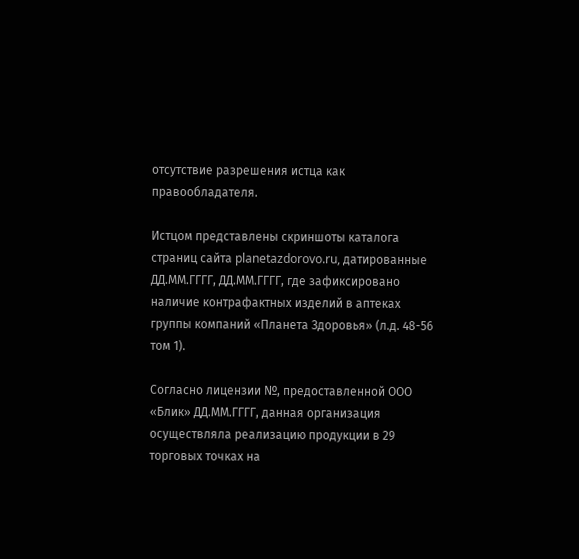отсутствие разрешения истца как правообладателя.

Истцом представлены скриншоты каталога страниц сайта planetazdorovo.ru, датированные ДД.ММ.ГГГГ, ДД.ММ.ГГГГ, где зафиксировано наличие контрафактных изделий в аптеках группы компаний «Планета Здоровья» (л.д. 48-56 том 1).

Согласно лицензии №, предоставленной ООО «Блик» ДД.ММ.ГГГГ, данная организация осуществляла реализацию продукции в 29 торговых точках на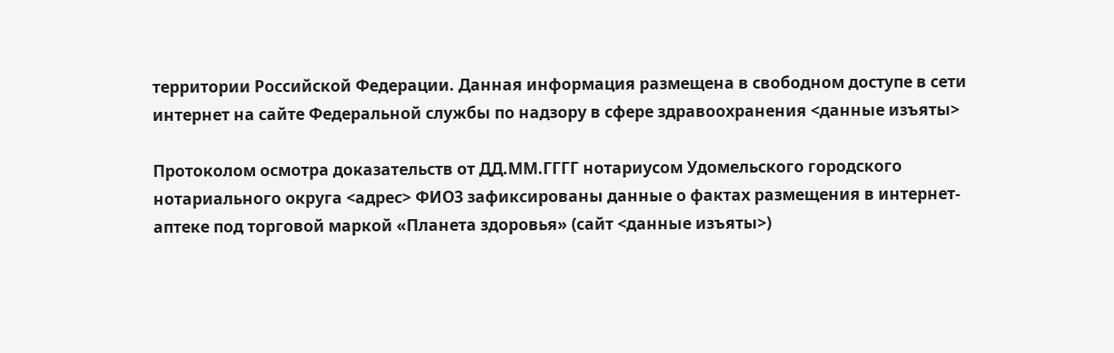территории Российской Федерации. Данная информация размещена в свободном доступе в сети интернет на сайте Федеральной службы по надзору в сфере здравоохранения <данные изъяты>

Протоколом осмотра доказательств от ДД.ММ.ГГГГ нотариусом Удомельского городского нотариального округа <адрес> ФИО3 зафиксированы данные о фактах размещения в интернет-аптеке под торговой маркой «Планета здоровья» (сайт <данные изъяты>)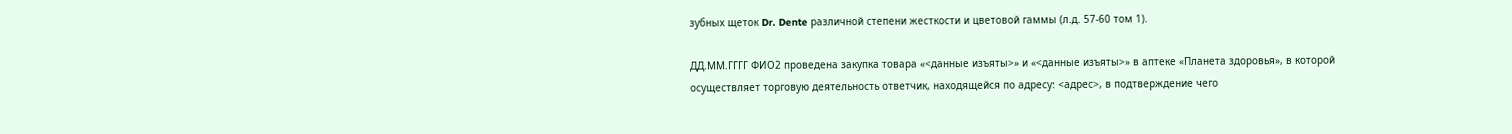зубных щеток Dr. Dente различной степени жесткости и цветовой гаммы (л.д. 57-60 том 1).

ДД.ММ.ГГГГ ФИО2 проведена закупка товара «<данные изъяты>» и «<данные изъяты>» в аптеке «Планета здоровья», в которой осуществляет торговую деятельность ответчик, находящейся по адресу: <адрес>, в подтверждение чего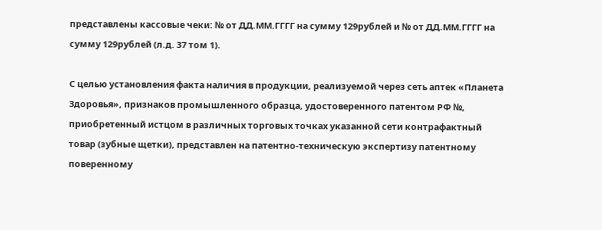представлены кассовые чеки: № от ДД.ММ.ГГГГ на сумму 129рублей и № от ДД.ММ.ГГГГ на сумму 129рублей (л.д. 37 том 1).

С целью установления факта наличия в продукции, реализуемой через сеть аптек «Планета Здоровья», признаков промышленного образца, удостоверенного патентом РФ №, приобретенный истцом в различных торговых точках указанной сети контрафактный товар (зубные щетки), представлен на патентно-техническую экспертизу патентному поверенному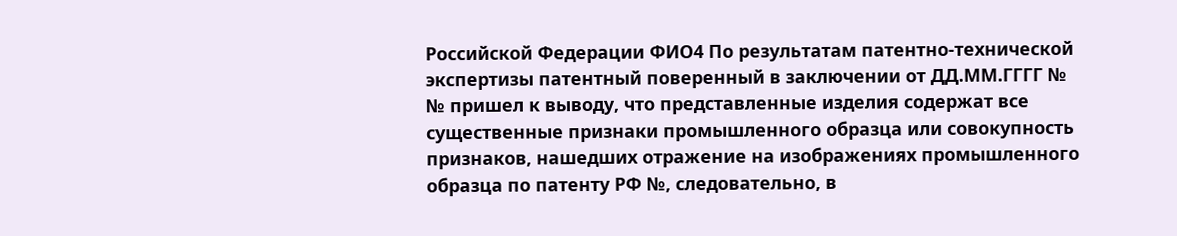Российской Федерации ФИО4 По результатам патентно-технической экспертизы патентный поверенный в заключении от ДД.ММ.ГГГГ № № пришел к выводу, что представленные изделия содержат все существенные признаки промышленного образца или совокупность признаков, нашедших отражение на изображениях промышленного образца по патенту РФ №, следовательно, в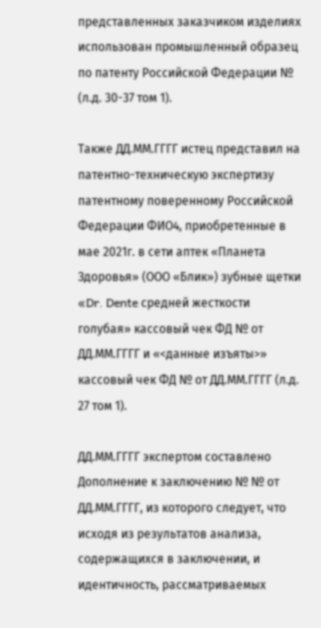представленных заказчиком изделиях использован промышленный образец по патенту Российской Федерации № (л.д. 30-37 том 1).

Также ДД.ММ.ГГГГ истец представил на патентно-техническую экспертизу патентному поверенному Российской Федерации ФИО4, приобретенные в мае 2021г. в сети аптек «Планета Здоровья» (ООО «Блик») зубные щетки «Dr. Dente средней жесткости голубая» кассовый чек ФД № от ДД.ММ.ГГГГ и «<данные изъяты>» кассовый чек ФД № от ДД.ММ.ГГГГ (л.д. 27 том 1).

ДД.ММ.ГГГГ экспертом составлено Дополнение к заключению № № от ДД.ММ.ГГГГ, из которого следует, что исходя из результатов анализа, содержащихся в заключении, и идентичность, рассматриваемых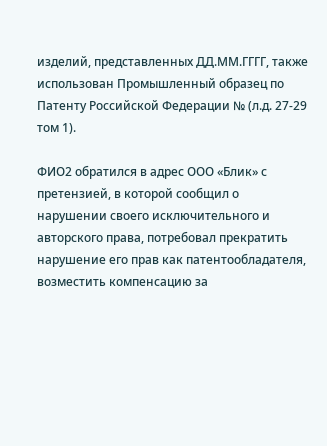изделий, представленных ДД.ММ.ГГГГ, также использован Промышленный образец по Патенту Российской Федерации № (л.д. 27-29 том 1).

ФИО2 обратился в адрес ООО «Блик» с претензией, в которой сообщил о нарушении своего исключительного и авторского права, потребовал прекратить нарушение его прав как патентообладателя, возместить компенсацию за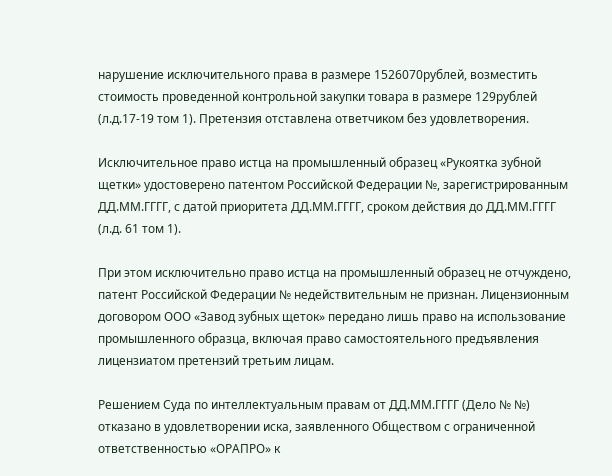нарушение исключительного права в размере 1526070рублей, возместить стоимость проведенной контрольной закупки товара в размере 129рублей (л.д.17-19 том 1). Претензия отставлена ответчиком без удовлетворения.

Исключительное право истца на промышленный образец «Рукоятка зубной щетки» удостоверено патентом Российской Федерации №, зарегистрированным ДД.ММ.ГГГГ, с датой приоритета ДД.ММ.ГГГГ, сроком действия до ДД.ММ.ГГГГ (л.д. 61 том 1).

При этом исключительно право истца на промышленный образец не отчуждено, патент Российской Федерации № недействительным не признан. Лицензионным договором ООО «Завод зубных щеток» передано лишь право на использование промышленного образца, включая право самостоятельного предъявления лицензиатом претензий третьим лицам.

Решением Суда по интеллектуальным правам от ДД.ММ.ГГГГ (Дело № №) отказано в удовлетворении иска, заявленного Обществом с ограниченной ответственностью «ОРАПРО» к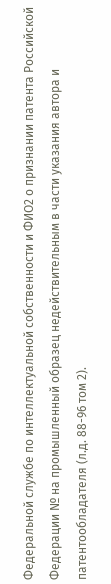Федеральной службе по интеллектуальной собственности и ФИО2 о признании патента Российской Федерации № на промышленный образец недействительным в части указания автора и патентообладателя (л.д. 88-96 том 2).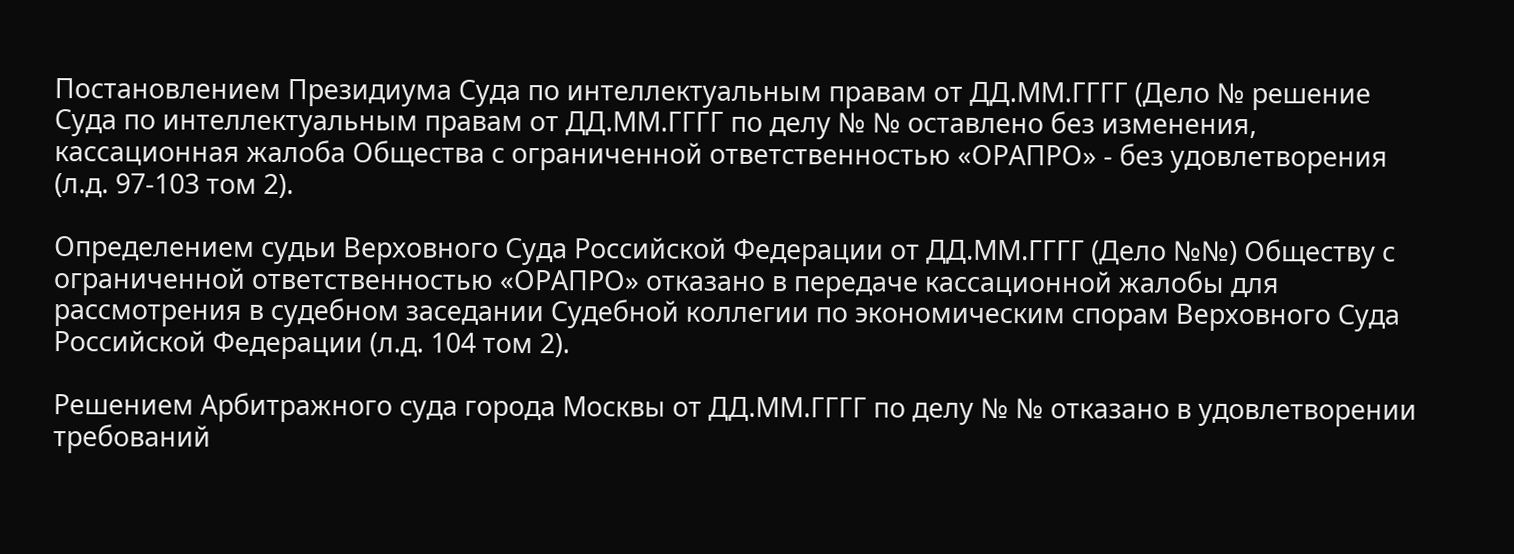Постановлением Президиума Суда по интеллектуальным правам от ДД.ММ.ГГГГ (Дело № решение Суда по интеллектуальным правам от ДД.ММ.ГГГГ по делу № № оставлено без изменения, кассационная жалоба Общества с ограниченной ответственностью «ОРАПРО» - без удовлетворения (л.д. 97-103 том 2).

Определением судьи Верховного Суда Российской Федерации от ДД.ММ.ГГГГ (Дело №№) Обществу с ограниченной ответственностью «ОРАПРО» отказано в передаче кассационной жалобы для рассмотрения в судебном заседании Судебной коллегии по экономическим спорам Верховного Суда Российской Федерации (л.д. 104 том 2).

Решением Арбитражного суда города Москвы от ДД.ММ.ГГГГ по делу № № отказано в удовлетворении требований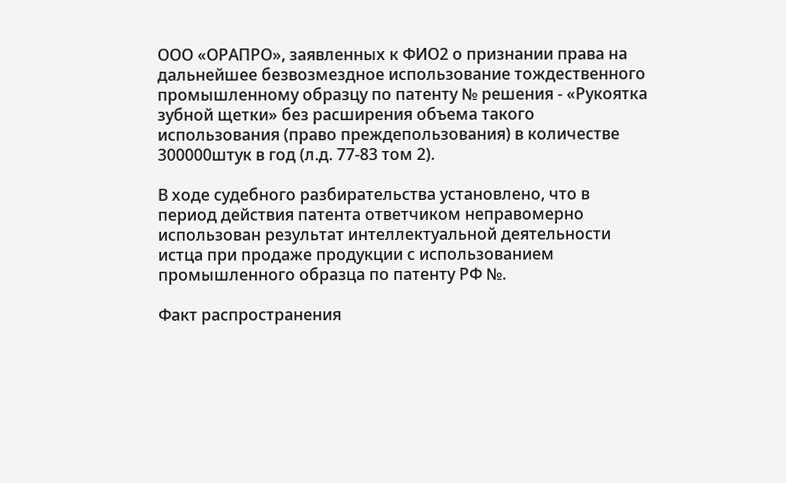ООО «ОРАПРО», заявленных к ФИО2 о признании права на дальнейшее безвозмездное использование тождественного промышленному образцу по патенту № решения - «Рукоятка зубной щетки» без расширения объема такого использования (право преждепользования) в количестве 300000штук в год (л.д. 77-83 том 2).

В ходе судебного разбирательства установлено, что в период действия патента ответчиком неправомерно использован результат интеллектуальной деятельности истца при продаже продукции с использованием промышленного образца по патенту РФ №.

Факт распространения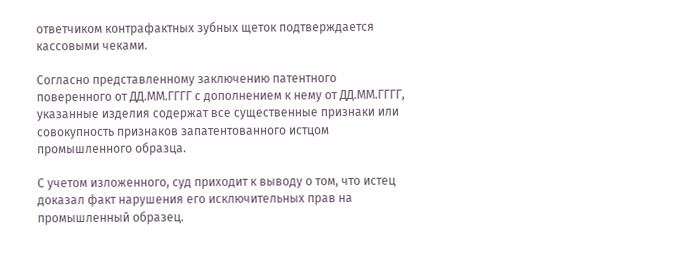ответчиком контрафактных зубных щеток подтверждается кассовыми чеками.

Согласно представленному заключению патентного поверенного от ДД.ММ.ГГГГ с дополнением к нему от ДД.ММ.ГГГГ, указанные изделия содержат все существенные признаки или совокупность признаков запатентованного истцом промышленного образца.

С учетом изложенного, суд приходит к выводу о том, что истец доказал факт нарушения его исключительных прав на промышленный образец.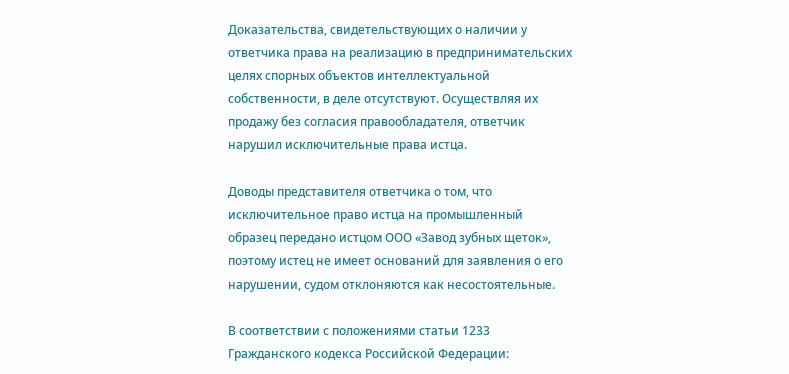Доказательства, свидетельствующих о наличии у ответчика права на реализацию в предпринимательских целях спорных объектов интеллектуальной собственности, в деле отсутствуют. Осуществляя их продажу без согласия правообладателя, ответчик нарушил исключительные права истца.

Доводы представителя ответчика о том, что исключительное право истца на промышленный образец передано истцом ООО «Завод зубных щеток», поэтому истец не имеет оснований для заявления о его нарушении, судом отклоняются как несостоятельные.

В соответствии с положениями статьи 1233 Гражданского кодекса Российской Федерации: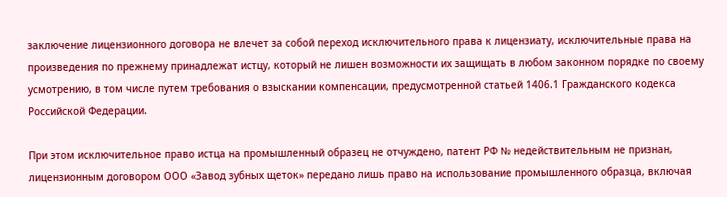заключение лицензионного договора не влечет за собой переход исключительного права к лицензиату, исключительные права на произведения по прежнему принадлежат истцу, который не лишен возможности их защищать в любом законном порядке по своему усмотрению, в том числе путем требования о взыскании компенсации, предусмотренной статьей 1406.1 Гражданского кодекса Российской Федерации.

При этом исключительное право истца на промышленный образец не отчуждено, патент РФ № недействительным не признан, лицензионным договором ООО «Завод зубных щеток» передано лишь право на использование промышленного образца, включая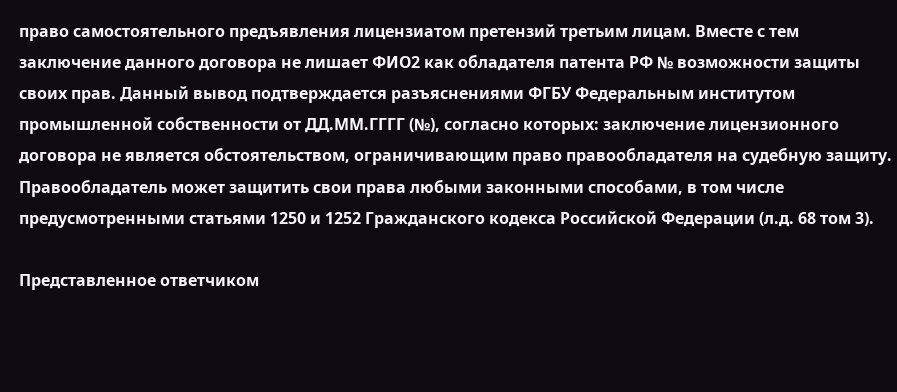право самостоятельного предъявления лицензиатом претензий третьим лицам. Вместе с тем заключение данного договора не лишает ФИО2 как обладателя патента РФ № возможности защиты своих прав. Данный вывод подтверждается разъяснениями ФГБУ Федеральным институтом промышленной собственности от ДД.ММ.ГГГГ (№), согласно которых: заключение лицензионного договора не является обстоятельством, ограничивающим право правообладателя на судебную защиту. Правообладатель может защитить свои права любыми законными способами, в том числе предусмотренными статьями 1250 и 1252 Гражданского кодекса Российской Федерации (л.д. 68 том 3).

Представленное ответчиком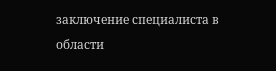заключение специалиста в области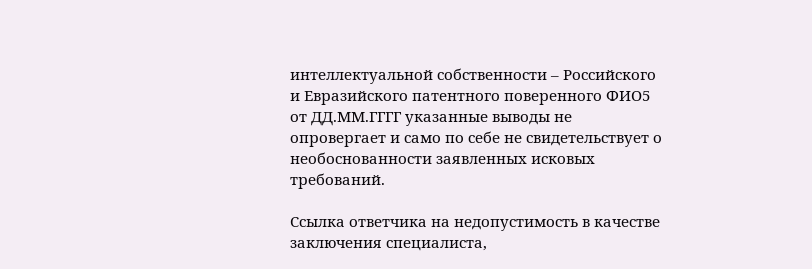интеллектуальной собственности – Российского и Евразийского патентного поверенного ФИО5 от ДД.ММ.ГГГГ указанные выводы не опровергает и само по себе не свидетельствует о необоснованности заявленных исковых требований.

Ссылка ответчика на недопустимость в качестве заключения специалиста,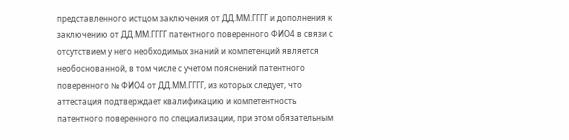представленного истцом заключения от ДД.ММ.ГГГГ и дополнения к заключению от ДД.ММ.ГГГГ патентного поверенного ФИО4 в связи с отсутствием у него необходимых знаний и компетенций является необоснованной, в том числе с учетом пояснений патентного поверенного № ФИО4 от ДД.ММ.ГГГГ, из которых следует, что аттестация подтверждает квалификацию и компетентность патентного поверенного по специализации, при этом обязательным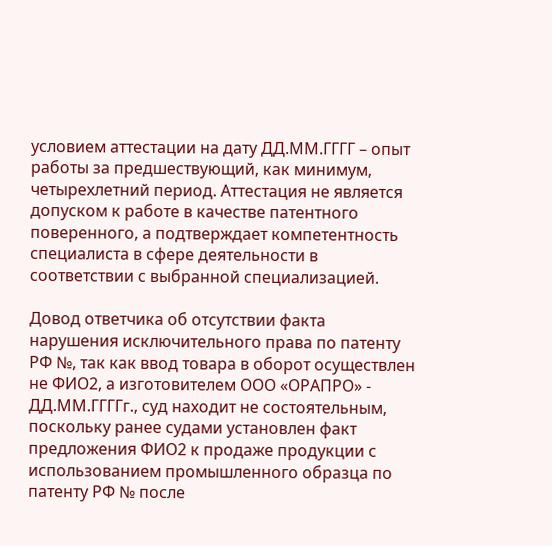условием аттестации на дату ДД.ММ.ГГГГ – опыт работы за предшествующий, как минимум, четырехлетний период. Аттестация не является допуском к работе в качестве патентного поверенного, а подтверждает компетентность специалиста в сфере деятельности в соответствии с выбранной специализацией.

Довод ответчика об отсутствии факта нарушения исключительного права по патенту РФ №, так как ввод товара в оборот осуществлен не ФИО2, а изготовителем ООО «ОРАПРО» - ДД.ММ.ГГГГг., суд находит не состоятельным, поскольку ранее судами установлен факт предложения ФИО2 к продаже продукции с использованием промышленного образца по патенту РФ № после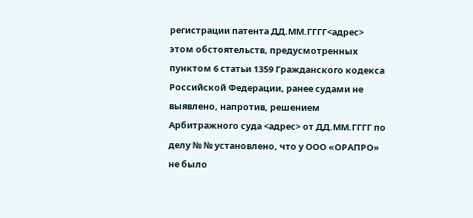регистрации патента ДД.ММ.ГГГГ<адрес> этом обстоятельств, предусмотренных пунктом 6 статьи 1359 Гражданского кодекса Российской Федерации, ранее судами не выявлено, напротив, решением Арбитражного суда <адрес> от ДД.ММ.ГГГГ по делу № № установлено, что у ООО «ОРАПРО» не было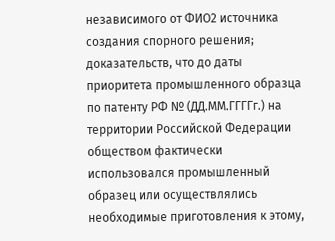независимого от ФИО2 источника создания спорного решения; доказательств, что до даты приоритета промышленного образца по патенту РФ № (ДД.ММ.ГГГГг.) на территории Российской Федерации обществом фактически использовался промышленный образец или осуществлялись необходимые приготовления к этому,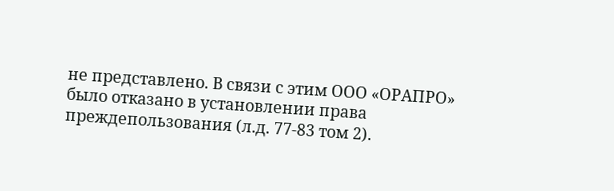не представлено. В связи с этим ООО «ОРАПРО» было отказано в установлении права преждепользования (л.д. 77-83 том 2).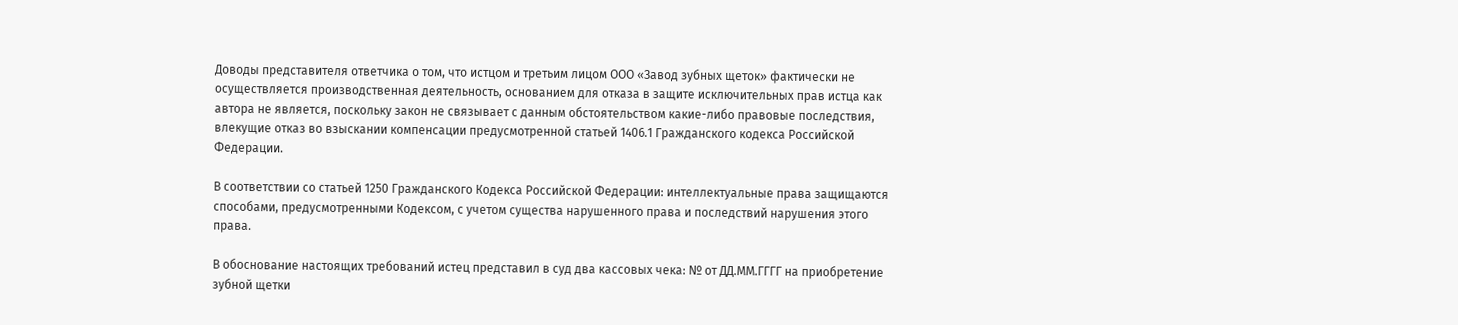Доводы представителя ответчика о том, что истцом и третьим лицом ООО «Завод зубных щеток» фактически не осуществляется производственная деятельность, основанием для отказа в защите исключительных прав истца как автора не является, поскольку закон не связывает с данным обстоятельством какие-либо правовые последствия, влекущие отказ во взыскании компенсации предусмотренной статьей 1406.1 Гражданского кодекса Российской Федерации.

В соответствии со статьей 1250 Гражданского Кодекса Российской Федерации: интеллектуальные права защищаются способами, предусмотренными Кодексом, с учетом существа нарушенного права и последствий нарушения этого права.

В обоснование настоящих требований истец представил в суд два кассовых чека: № от ДД.ММ.ГГГГ на приобретение зубной щетки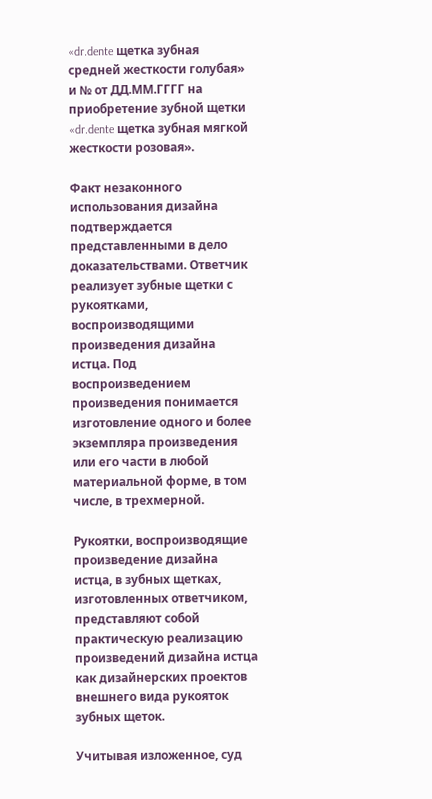«dr.dente щетка зубная средней жесткости голубая» и № от ДД.ММ.ГГГГ на приобретение зубной щетки «dr.dente щетка зубная мягкой жесткости розовая».

Факт незаконного использования дизайна подтверждается представленными в дело доказательствами. Ответчик реализует зубные щетки с рукоятками, воспроизводящими произведения дизайна истца. Под воспроизведением произведения понимается изготовление одного и более экземпляра произведения или его части в любой материальной форме, в том числе, в трехмерной.

Рукоятки, воспроизводящие произведение дизайна истца, в зубных щетках, изготовленных ответчиком, представляют собой практическую реализацию произведений дизайна истца как дизайнерских проектов внешнего вида рукояток зубных щеток.

Учитывая изложенное, суд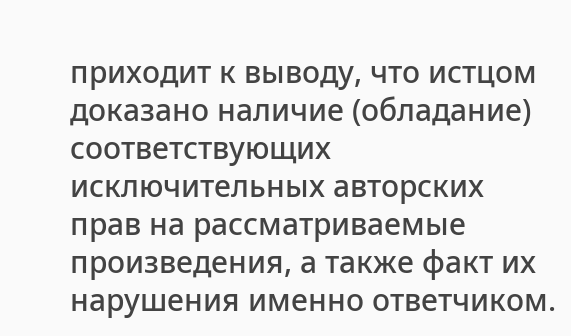приходит к выводу, что истцом доказано наличие (обладание) соответствующих исключительных авторских прав на рассматриваемые произведения, а также факт их нарушения именно ответчиком.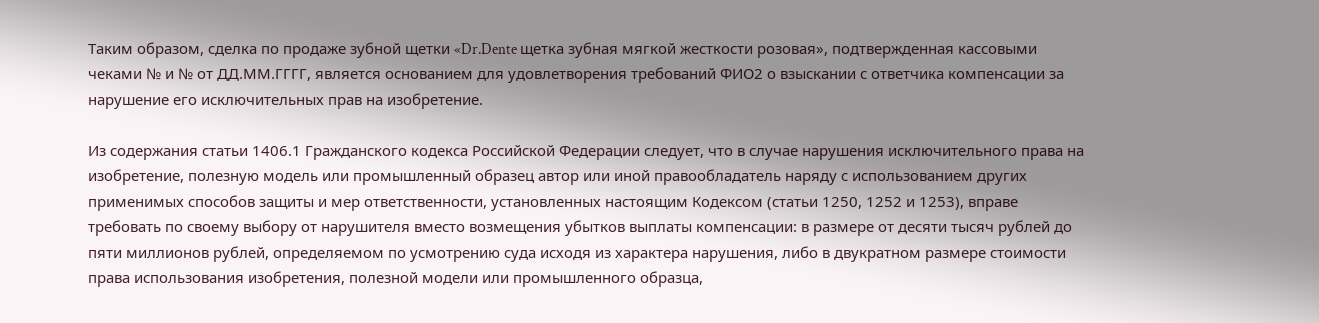Таким образом, сделка по продаже зубной щетки «Dr.Dente щетка зубная мягкой жесткости розовая», подтвержденная кассовыми чеками № и № от ДД.ММ.ГГГГ, является основанием для удовлетворения требований ФИО2 о взыскании с ответчика компенсации за нарушение его исключительных прав на изобретение.

Из содержания статьи 1406.1 Гражданского кодекса Российской Федерации следует, что в случае нарушения исключительного права на изобретение, полезную модель или промышленный образец автор или иной правообладатель наряду с использованием других применимых способов защиты и мер ответственности, установленных настоящим Кодексом (статьи 1250, 1252 и 1253), вправе требовать по своему выбору от нарушителя вместо возмещения убытков выплаты компенсации: в размере от десяти тысяч рублей до пяти миллионов рублей, определяемом по усмотрению суда исходя из характера нарушения, либо в двукратном размере стоимости права использования изобретения, полезной модели или промышленного образца,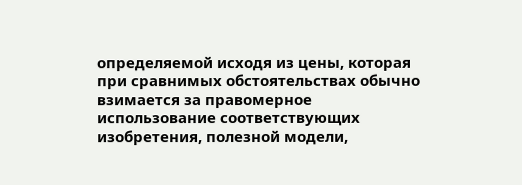определяемой исходя из цены, которая при сравнимых обстоятельствах обычно взимается за правомерное использование соответствующих изобретения, полезной модели,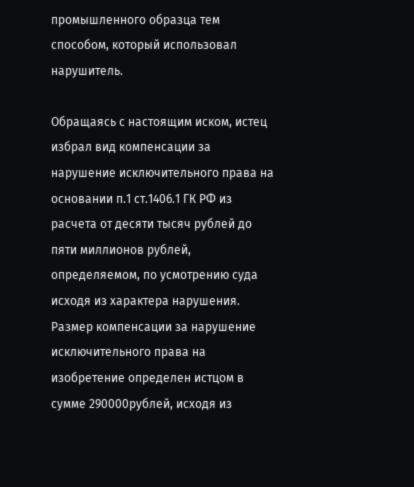промышленного образца тем способом, который использовал нарушитель.

Обращаясь с настоящим иском, истец избрал вид компенсации за нарушение исключительного права на основании п.1 ст.1406.1 ГК РФ из расчета от десяти тысяч рублей до пяти миллионов рублей, определяемом, по усмотрению суда исходя из характера нарушения. Размер компенсации за нарушение исключительного права на изобретение определен истцом в сумме 290000рублей, исходя из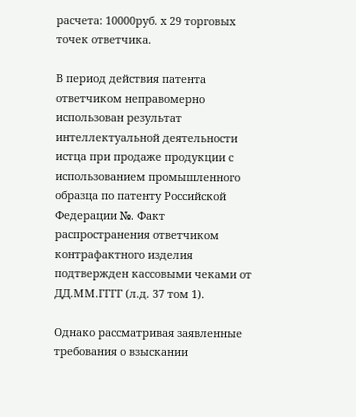расчета: 10000руб. х 29 торговых точек ответчика.

В период действия патента ответчиком неправомерно использован результат интеллектуальной деятельности истца при продаже продукции с использованием промышленного образца по патенту Российской Федерации №. Факт распространения ответчиком контрафактного изделия подтвержден кассовыми чеками от ДД.ММ.ГГГГ (л.д. 37 том 1).

Однако рассматривая заявленные требования о взыскании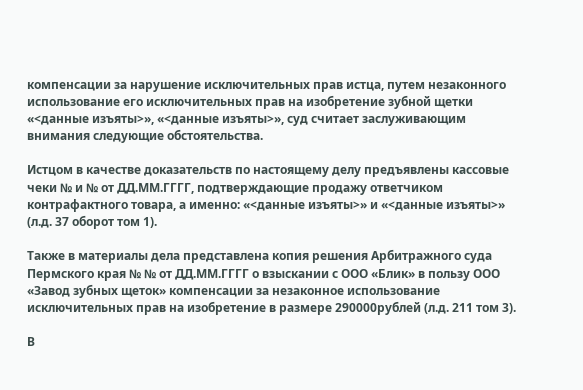компенсации за нарушение исключительных прав истца, путем незаконного использование его исключительных прав на изобретение зубной щетки «<данные изъяты>», «<данные изъяты>», суд считает заслуживающим внимания следующие обстоятельства.

Истцом в качестве доказательств по настоящему делу предъявлены кассовые чеки № и № от ДД.ММ.ГГГГ, подтверждающие продажу ответчиком контрафактного товара, а именно: «<данные изъяты>» и «<данные изъяты>» (л.д. 37 оборот том 1).

Также в материалы дела представлена копия решения Арбитражного суда Пермского края № № от ДД.ММ.ГГГГ о взыскании с ООО «Блик» в пользу ООО «Завод зубных щеток» компенсации за незаконное использование исключительных прав на изобретение в размере 290000рублей (л.д. 211 том 3).

В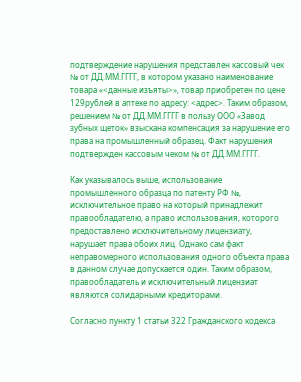подтверждение нарушения представлен кассовый чек № от ДД.ММ.ГГГГ, в котором указано наименование товара «<данные изъяты>», товар приобретен по цене 129рублей в аптеке по адресу: <адрес>. Таким образом, решением № от ДД.ММ.ГГГГ в пользу ООО «Завод зубных щеток» взыскана компенсация за нарушение его права на промышленный образец. Факт нарушения подтвержден кассовым чеком № от ДД.ММ.ГГГГ.

Как указывалось выше, использование промышленного образца по патенту РФ №, исключительное право на который принадлежит правообладателю, а право использования, которого предоставлено исключительному лицензиату, нарушает права обоих лиц. Однако сам факт неправомерного использования одного объекта права в данном случае допускается один. Таким образом, правообладатель и исключительный лицензиат являются солидарными кредиторами.

Согласно пункту 1 статьи 322 Гражданского кодекса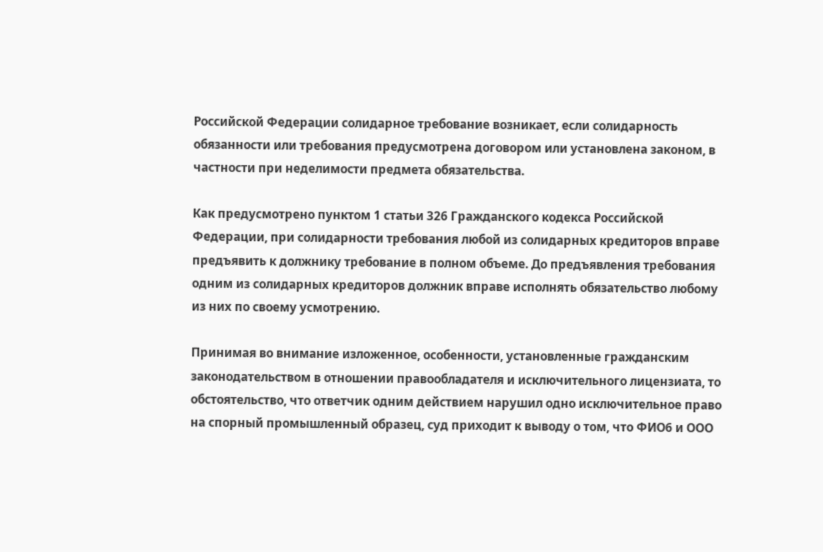Российской Федерации солидарное требование возникает, если солидарность обязанности или требования предусмотрена договором или установлена законом, в частности при неделимости предмета обязательства.

Как предусмотрено пунктом 1 статьи 326 Гражданского кодекса Российской Федерации, при солидарности требования любой из солидарных кредиторов вправе предъявить к должнику требование в полном объеме. До предъявления требования одним из солидарных кредиторов должник вправе исполнять обязательство любому из них по своему усмотрению.

Принимая во внимание изложенное, особенности, установленные гражданским законодательством в отношении правообладателя и исключительного лицензиата, то обстоятельство, что ответчик одним действием нарушил одно исключительное право на спорный промышленный образец, суд приходит к выводу о том, что ФИО6 и ООО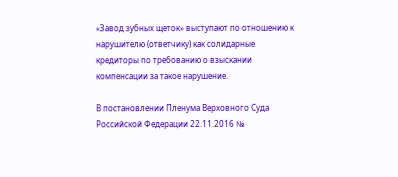«Завод зубных щеток» выступают по отношению к нарушителю (ответчику) как солидарные кредиторы по требованию о взыскании компенсации за такое нарушение.

В постановлении Пленума Верховного Суда Российской Федерации 22.11.2016 №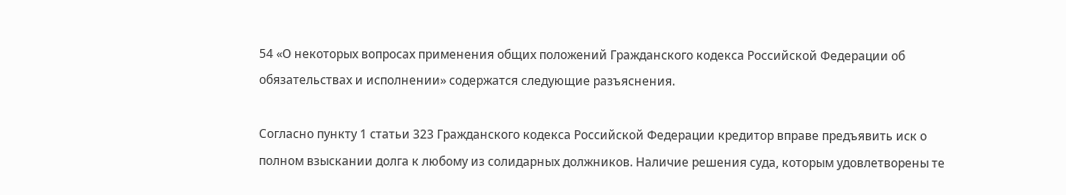54 «О некоторых вопросах применения общих положений Гражданского кодекса Российской Федерации об обязательствах и исполнении» содержатся следующие разъяснения.

Согласно пункту 1 статьи 323 Гражданского кодекса Российской Федерации кредитор вправе предъявить иск о полном взыскании долга к любому из солидарных должников. Наличие решения суда, которым удовлетворены те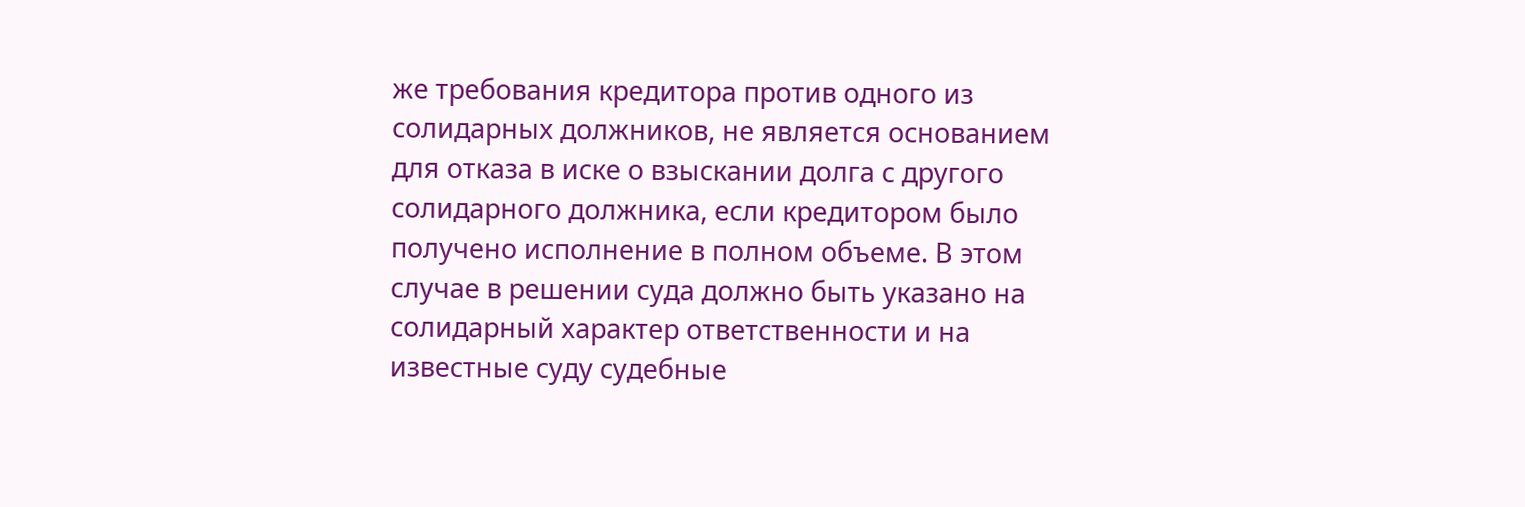же требования кредитора против одного из солидарных должников, не является основанием для отказа в иске о взыскании долга с другого солидарного должника, если кредитором было получено исполнение в полном объеме. В этом случае в решении суда должно быть указано на солидарный характер ответственности и на известные суду судебные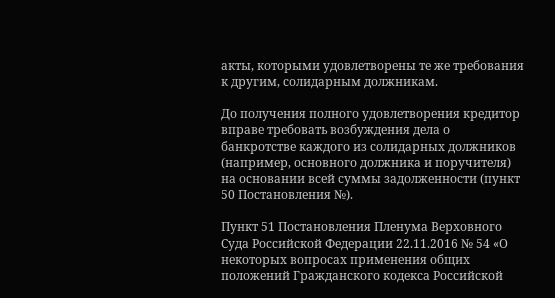акты, которыми удовлетворены те же требования к другим, солидарным должникам.

До получения полного удовлетворения кредитор вправе требовать возбуждения дела о банкротстве каждого из солидарных должников (например, основного должника и поручителя) на основании всей суммы задолженности (пункт 50 Постановления №).

Пункт 51 Постановления Пленума Верховного Суда Российской Федерации 22.11.2016 № 54 «О некоторых вопросах применения общих положений Гражданского кодекса Российской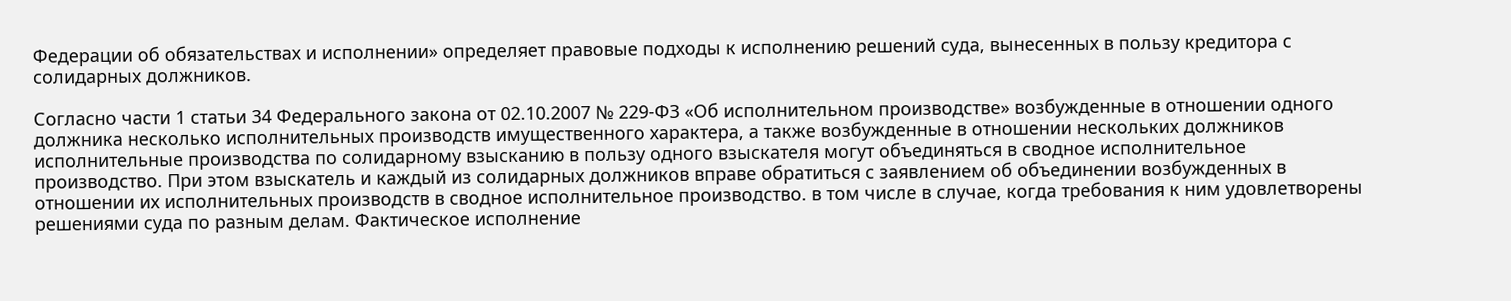Федерации об обязательствах и исполнении» определяет правовые подходы к исполнению решений суда, вынесенных в пользу кредитора с солидарных должников.

Согласно части 1 статьи 34 Федерального закона от 02.10.2007 № 229-ФЗ «Об исполнительном производстве» возбужденные в отношении одного должника несколько исполнительных производств имущественного характера, а также возбужденные в отношении нескольких должников исполнительные производства по солидарному взысканию в пользу одного взыскателя могут объединяться в сводное исполнительное производство. При этом взыскатель и каждый из солидарных должников вправе обратиться с заявлением об объединении возбужденных в отношении их исполнительных производств в сводное исполнительное производство. в том числе в случае, когда требования к ним удовлетворены решениями суда по разным делам. Фактическое исполнение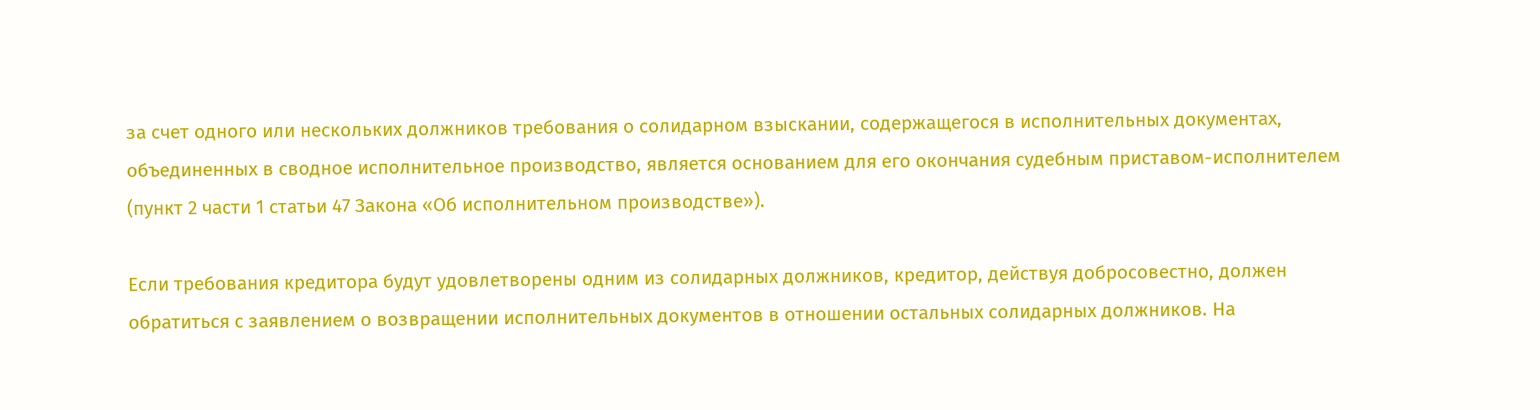за счет одного или нескольких должников требования о солидарном взыскании, содержащегося в исполнительных документах, объединенных в сводное исполнительное производство, является основанием для его окончания судебным приставом-исполнителем (пункт 2 части 1 статьи 47 Закона «Об исполнительном производстве»).

Если требования кредитора будут удовлетворены одним из солидарных должников, кредитор, действуя добросовестно, должен обратиться с заявлением о возвращении исполнительных документов в отношении остальных солидарных должников. На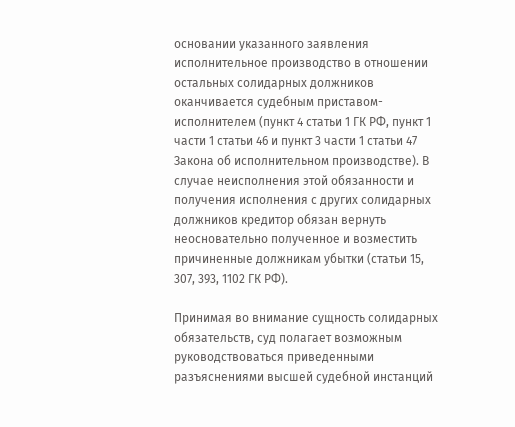основании указанного заявления исполнительное производство в отношении остальных солидарных должников оканчивается судебным приставом-исполнителем (пункт 4 статьи 1 ГК РФ, пункт 1 части 1 статьи 46 и пункт 3 части 1 статьи 47 Закона об исполнительном производстве). В случае неисполнения этой обязанности и получения исполнения с других солидарных должников кредитор обязан вернуть неосновательно полученное и возместить причиненные должникам убытки (статьи 15, 307, 393, 1102 ГК РФ).

Принимая во внимание сущность солидарных обязательств, суд полагает возможным руководствоваться приведенными разъяснениями высшей судебной инстанций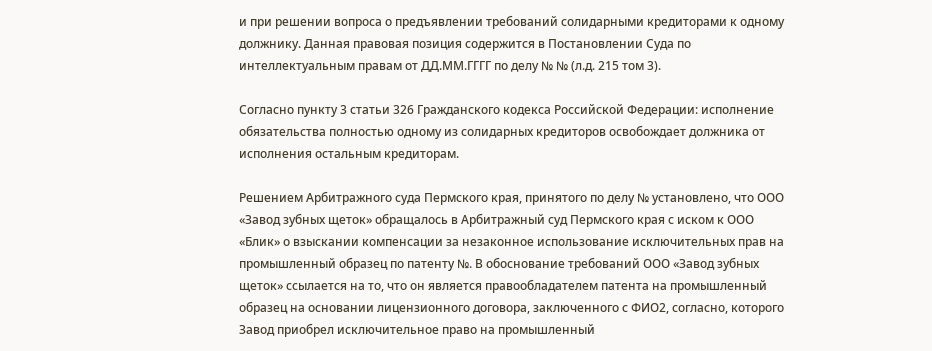и при решении вопроса о предъявлении требований солидарными кредиторами к одному должнику. Данная правовая позиция содержится в Постановлении Суда по интеллектуальным правам от ДД.ММ.ГГГГ по делу № № (л.д. 215 том 3).

Согласно пункту 3 статьи 326 Гражданского кодекса Российской Федерации: исполнение обязательства полностью одному из солидарных кредиторов освобождает должника от исполнения остальным кредиторам.

Решением Арбитражного суда Пермского края, принятого по делу № установлено, что ООО «Завод зубных щеток» обращалось в Арбитражный суд Пермского края с иском к ООО «Блик» о взыскании компенсации за незаконное использование исключительных прав на промышленный образец по патенту №. В обоснование требований ООО «Завод зубных щеток» ссылается на то, что он является правообладателем патента на промышленный образец на основании лицензионного договора, заключенного с ФИО2, согласно, которого Завод приобрел исключительное право на промышленный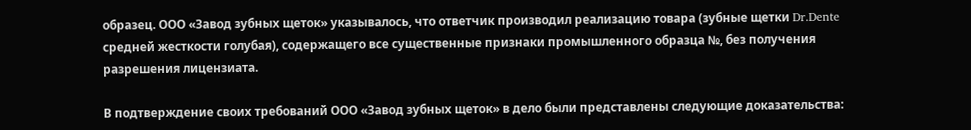образец. ООО «Завод зубных щеток» указывалось, что ответчик производил реализацию товара (зубные щетки Dr.Dente средней жесткости голубая), содержащего все существенные признаки промышленного образца №, без получения разрешения лицензиата.

В подтверждение своих требований ООО «Завод зубных щеток» в дело были представлены следующие доказательства: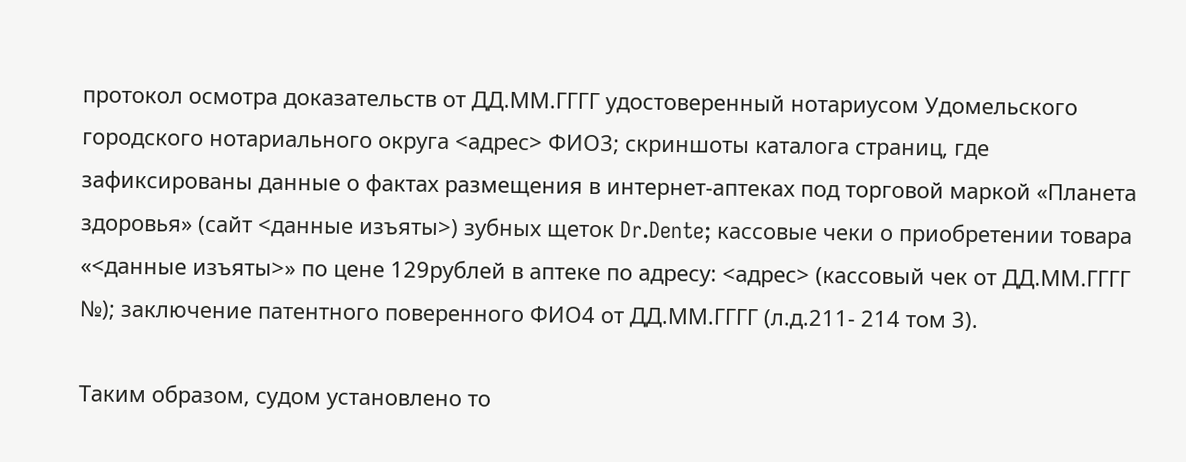протокол осмотра доказательств от ДД.ММ.ГГГГ удостоверенный нотариусом Удомельского городского нотариального округа <адрес> ФИО3; скриншоты каталога страниц, где зафиксированы данные о фактах размещения в интернет-аптеках под торговой маркой «Планета здоровья» (сайт <данные изъяты>) зубных щеток Dr.Dente; кассовые чеки о приобретении товара «<данные изъяты>» по цене 129рублей в аптеке по адресу: <адрес> (кассовый чек от ДД.ММ.ГГГГ №); заключение патентного поверенного ФИО4 от ДД.ММ.ГГГГ (л.д.211- 214 том 3).

Таким образом, судом установлено то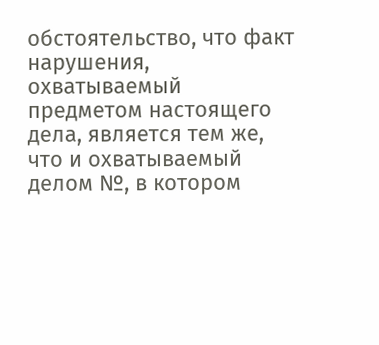обстоятельство, что факт нарушения, охватываемый предметом настоящего дела, является тем же, что и охватываемый делом №, в котором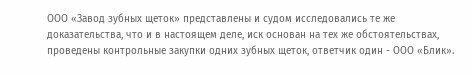ООО «Завод зубных щеток» представлены и судом исследовались те же доказательства, что и в настоящем деле, иск основан на тех же обстоятельствах, проведены контрольные закупки одних зубных щеток, ответчик один - ООО «Блик».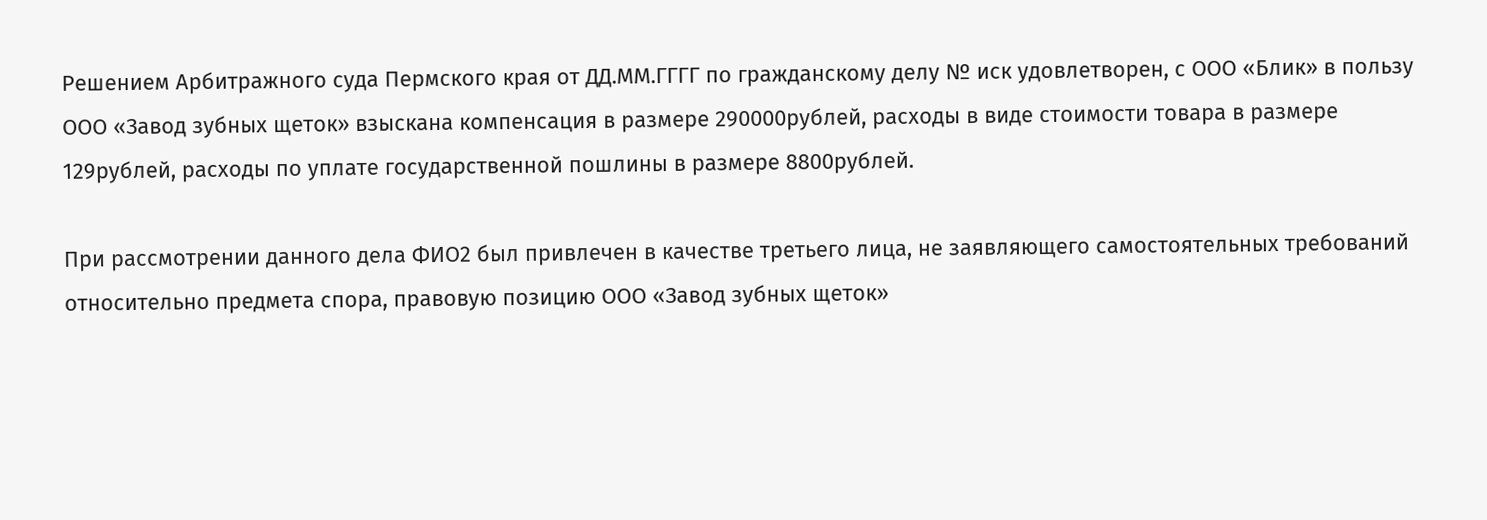Решением Арбитражного суда Пермского края от ДД.ММ.ГГГГ по гражданскому делу № иск удовлетворен, с ООО «Блик» в пользу ООО «Завод зубных щеток» взыскана компенсация в размере 290000рублей, расходы в виде стоимости товара в размере 129рублей, расходы по уплате государственной пошлины в размере 8800рублей.

При рассмотрении данного дела ФИО2 был привлечен в качестве третьего лица, не заявляющего самостоятельных требований относительно предмета спора, правовую позицию ООО «Завод зубных щеток»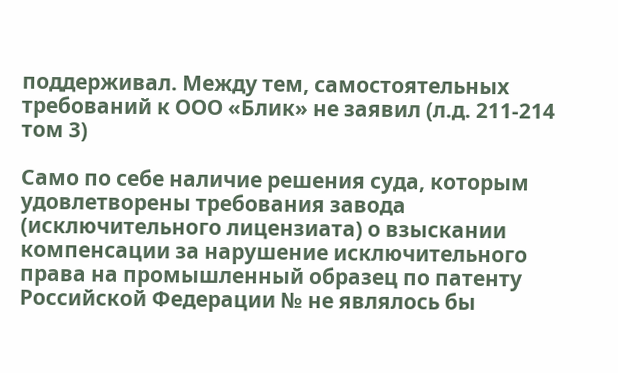поддерживал. Между тем, самостоятельных требований к ООО «Блик» не заявил (л.д. 211-214 том 3)

Само по себе наличие решения суда, которым удовлетворены требования завода (исключительного лицензиата) о взыскании компенсации за нарушение исключительного права на промышленный образец по патенту Российской Федерации № не являлось бы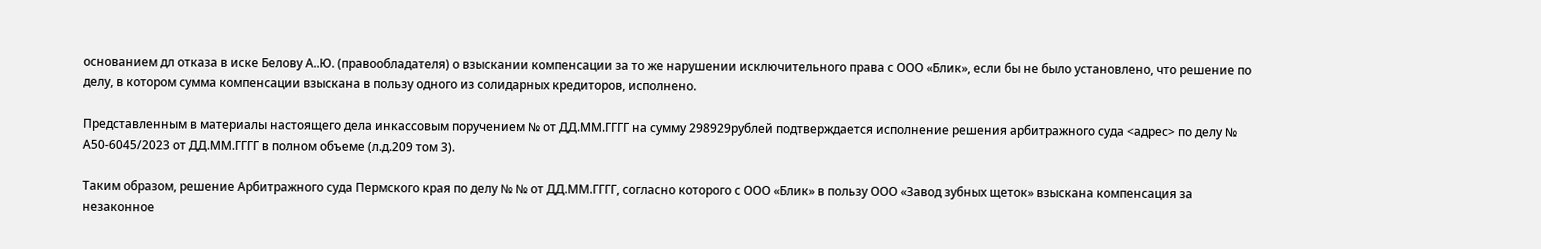основанием дл отказа в иске Белову А..Ю. (правообладателя) о взыскании компенсации за то же нарушении исключительного права с ООО «Блик», если бы не было установлено, что решение по делу, в котором сумма компенсации взыскана в пользу одного из солидарных кредиторов, исполнено.

Представленным в материалы настоящего дела инкассовым поручением № от ДД.ММ.ГГГГ на сумму 298929рублей подтверждается исполнение решения арбитражного суда <адрес> по делу № А50-6045/2023 от ДД.ММ.ГГГГ в полном объеме (л.д.209 том 3).

Таким образом, решение Арбитражного суда Пермского края по делу № № от ДД.ММ.ГГГГ, согласно которого с ООО «Блик» в пользу ООО «Завод зубных щеток» взыскана компенсация за незаконное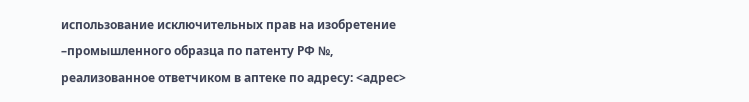использование исключительных прав на изобретение –промышленного образца по патенту РФ №, реализованное ответчиком в аптеке по адресу: <адрес>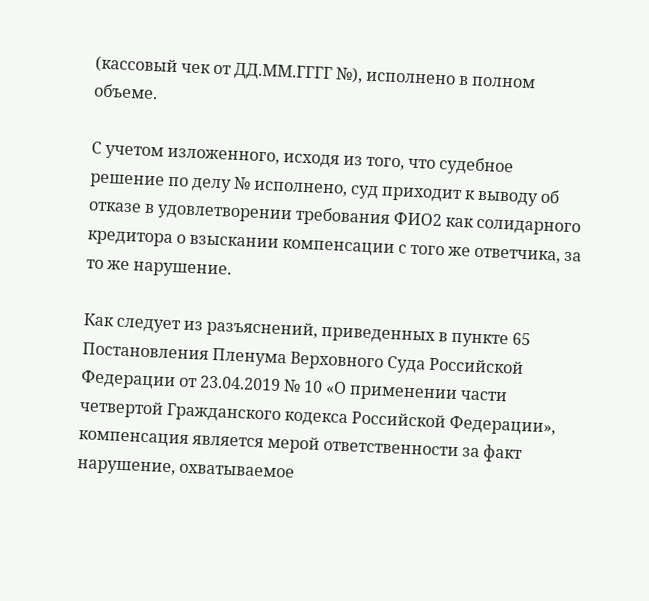(кассовый чек от ДД.ММ.ГГГГ №), исполнено в полном объеме.

С учетом изложенного, исходя из того, что судебное решение по делу № исполнено, суд приходит к выводу об отказе в удовлетворении требования ФИО2 как солидарного кредитора о взыскании компенсации с того же ответчика, за то же нарушение.

Как следует из разъяснений, приведенных в пункте 65 Постановления Пленума Верховного Суда Российской Федерации от 23.04.2019 № 10 «О применении части четвертой Гражданского кодекса Российской Федерации», компенсация является мерой ответственности за факт нарушение, охватываемое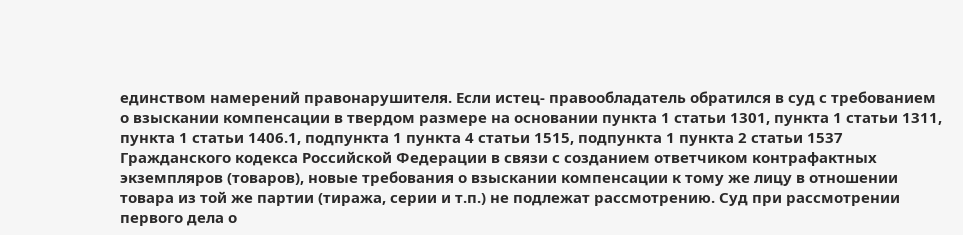единством намерений правонарушителя. Если истец- правообладатель обратился в суд с требованием о взыскании компенсации в твердом размере на основании пункта 1 статьи 1301, пункта 1 статьи 1311, пункта 1 статьи 1406.1, подпункта 1 пункта 4 статьи 1515, подпункта 1 пункта 2 статьи 1537 Гражданского кодекса Российской Федерации в связи с созданием ответчиком контрафактных экземпляров (товаров), новые требования о взыскании компенсации к тому же лицу в отношении товара из той же партии (тиража, серии и т.п.) не подлежат рассмотрению. Суд при рассмотрении первого дела о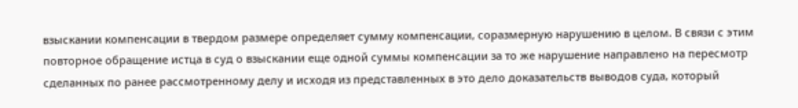взыскании компенсации в твердом размере определяет сумму компенсации, соразмерную нарушению в целом. В связи с этим повторное обращение истца в суд о взыскании еще одной суммы компенсации за то же нарушение направлено на пересмотр сделанных по ранее рассмотренному делу и исходя из представленных в это дело доказательств выводов суда, который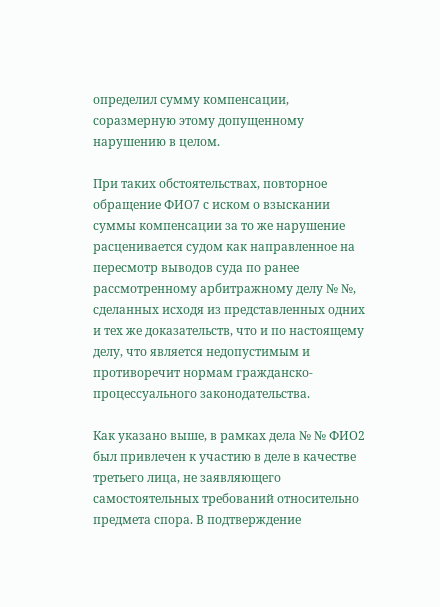определил сумму компенсации, соразмерную этому допущенному нарушению в целом.

При таких обстоятельствах, повторное обращение ФИО7 с иском о взыскании суммы компенсации за то же нарушение расценивается судом как направленное на пересмотр выводов суда по ранее рассмотренному арбитражному делу № №, сделанных исходя из представленных одних и тех же доказательств, что и по настоящему делу, что является недопустимым и противоречит нормам гражданско-процессуального законодательства.

Как указано выше, в рамках дела № № ФИО2 был привлечен к участию в деле в качестве третьего лица, не заявляющего самостоятельных требований относительно предмета спора. В подтверждение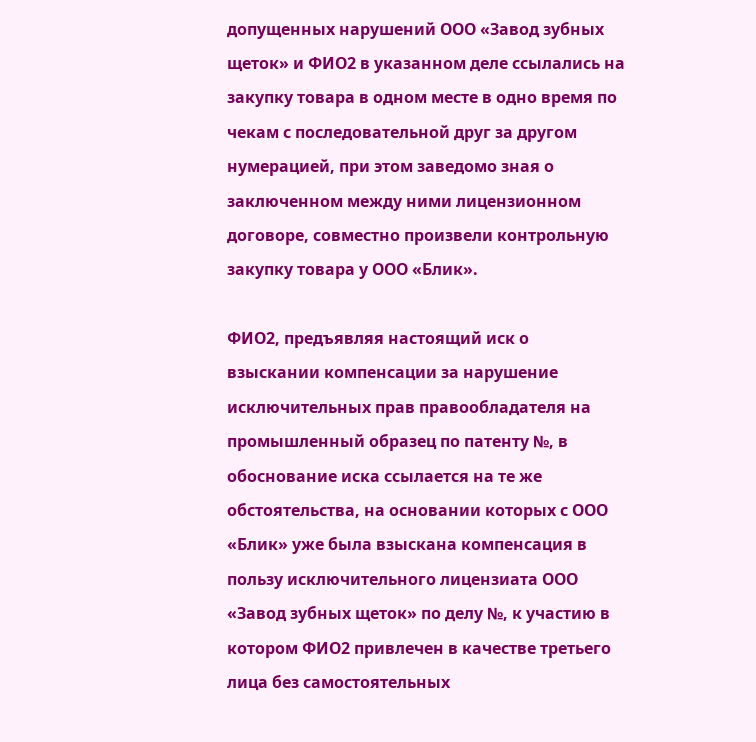допущенных нарушений ООО «Завод зубных щеток» и ФИО2 в указанном деле ссылались на закупку товара в одном месте в одно время по чекам с последовательной друг за другом нумерацией, при этом заведомо зная о заключенном между ними лицензионном договоре, совместно произвели контрольную закупку товара у ООО «Блик».

ФИО2, предъявляя настоящий иск о взыскании компенсации за нарушение исключительных прав правообладателя на промышленный образец по патенту №, в обоснование иска ссылается на те же обстоятельства, на основании которых с ООО «Блик» уже была взыскана компенсация в пользу исключительного лицензиата ООО «Завод зубных щеток» по делу №, к участию в котором ФИО2 привлечен в качестве третьего лица без самостоятельных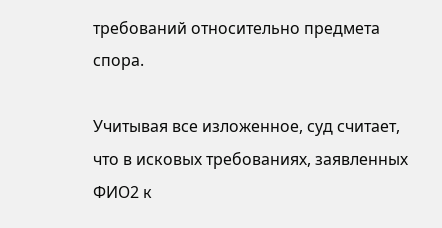требований относительно предмета спора.

Учитывая все изложенное, суд считает, что в исковых требованиях, заявленных ФИО2 к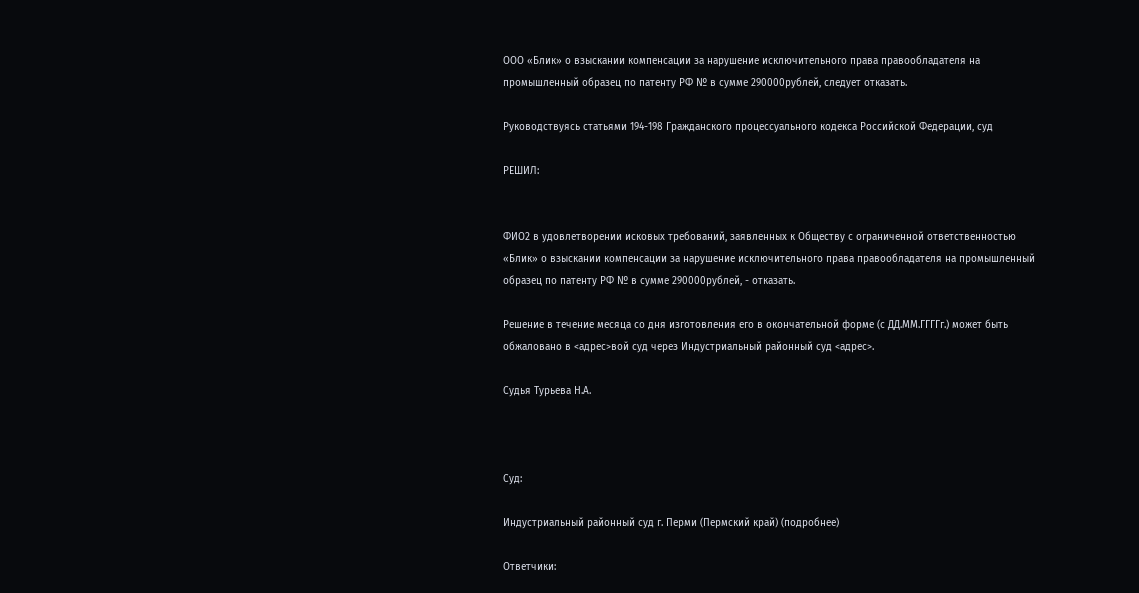ООО «Блик» о взыскании компенсации за нарушение исключительного права правообладателя на промышленный образец по патенту РФ № в сумме 290000рублей, следует отказать.

Руководствуясь статьями 194-198 Гражданского процессуального кодекса Российской Федерации, суд

РЕШИЛ:


ФИО2 в удовлетворении исковых требований, заявленных к Обществу с ограниченной ответственностью «Блик» о взыскании компенсации за нарушение исключительного права правообладателя на промышленный образец по патенту РФ № в сумме 290000рублей, - отказать.

Решение в течение месяца со дня изготовления его в окончательной форме (с ДД.ММ.ГГГГг.) может быть обжаловано в <адрес>вой суд через Индустриальный районный суд <адрес>.

Судья Турьева Н.А.



Суд:

Индустриальный районный суд г. Перми (Пермский край) (подробнее)

Ответчики: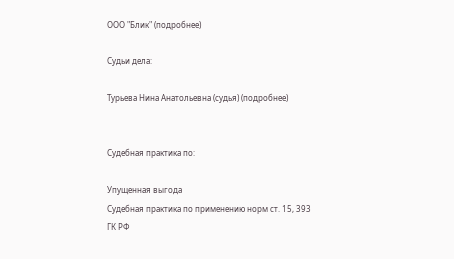ООО "Блик" (подробнее)

Судьи дела:

Турьева Нина Анатольевна (судья) (подробнее)


Судебная практика по:

Упущенная выгода
Судебная практика по применению норм ст. 15, 393 ГК РФ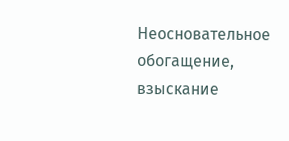Неосновательное обогащение, взыскание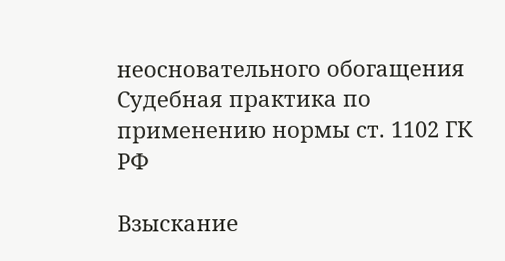неосновательного обогащения
Судебная практика по применению нормы ст. 1102 ГК РФ

Взыскание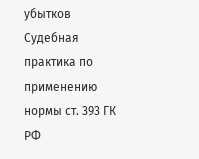убытков
Судебная практика по применению нормы ст. 393 ГК РФ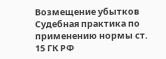Возмещение убытков
Судебная практика по применению нормы ст. 15 ГК РФ